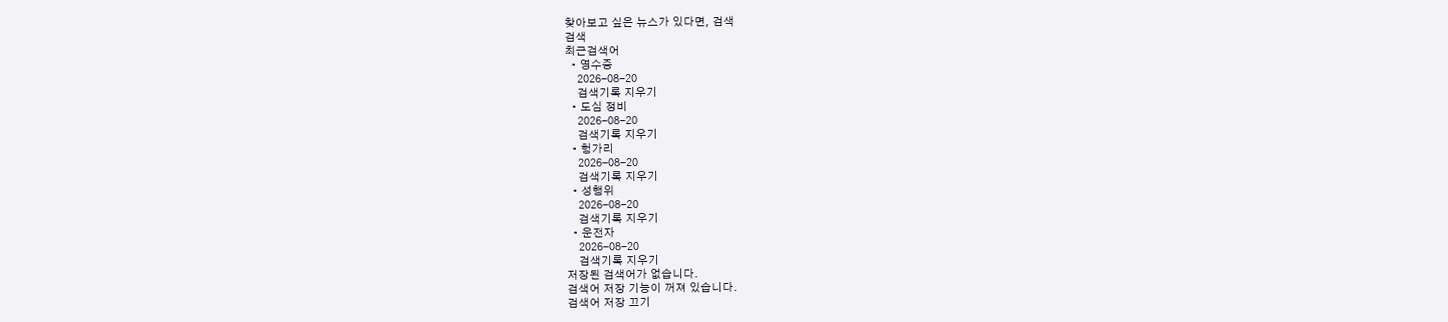찾아보고 싶은 뉴스가 있다면, 검색
검색
최근검색어
  • 영수증
    2026-08-20
    검색기록 지우기
  • 도심 정비
    2026-08-20
    검색기록 지우기
  • 헝가리
    2026-08-20
    검색기록 지우기
  • 성행위
    2026-08-20
    검색기록 지우기
  • 운전자
    2026-08-20
    검색기록 지우기
저장된 검색어가 없습니다.
검색어 저장 기능이 꺼져 있습니다.
검색어 저장 끄기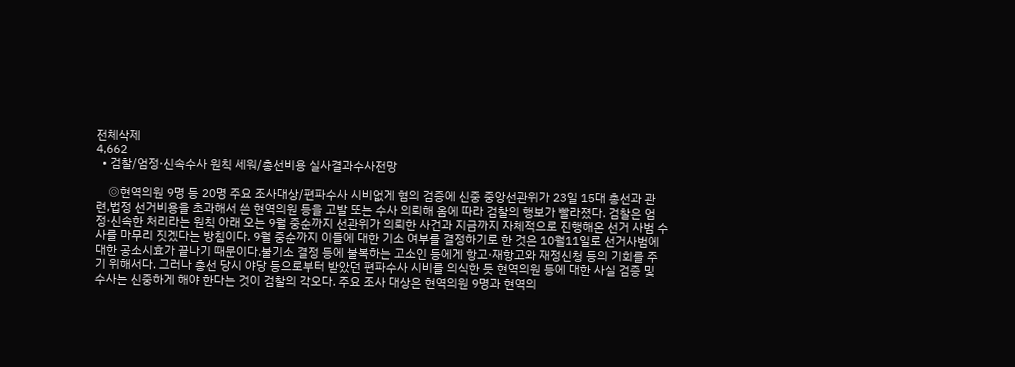전체삭제
4,662
  • 검찰/엄정·신속수사 원칙 세워/총선비용 실사결과수사전망

    ◎현역의원 9명 등 20명 주요 조사대상/편파수사 시비없게 혐의 검증에 신중 중앙선관위가 23일 15대 총선과 관련,법정 선거비용을 초과해서 쓴 현역의원 등을 고발 또는 수사 의뢰해 옴에 따라 검찰의 행보가 빨라졌다. 검찰은 엄정·신속한 처리라는 원칙 아래 오는 9월 중순까지 선관위가 의뢰한 사건과 지금까지 자체적으로 진행해온 선거 사범 수사를 마무리 짓겠다는 방침이다. 9월 중순까지 이들에 대한 기소 여부를 결정하기로 한 것은 10월11일로 선거사범에 대한 공소시효가 끝나기 때문이다.불기소 결정 등에 불복하는 고소인 등에게 항고·재항고와 재정신청 등의 기회를 주기 위해서다. 그러나 총선 당시 야당 등으로부터 받았던 편파수사 시비를 의식한 듯 현역의원 등에 대한 사실 검증 및 수사는 신중하게 해야 한다는 것이 검찰의 각오다. 주요 조사 대상은 현역의원 9명과 현역의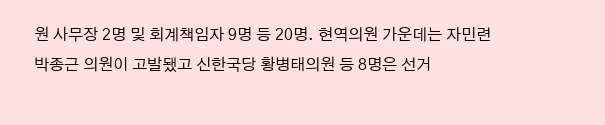원 사무장 2명 및 회계책임자 9명 등 20명. 현역의원 가운데는 자민련 박종근 의원이 고발됐고 신한국당 황병태의원 등 8명은 선거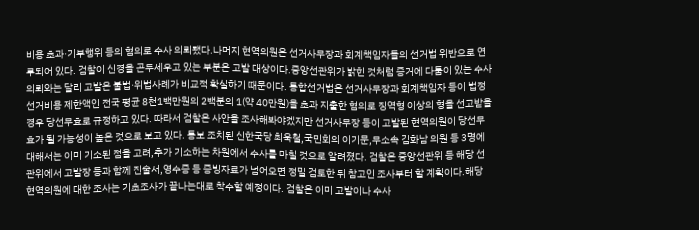비용 초과·기부행위 등의 혐의로 수사 의뢰됐다.나머지 현역의원은 선거사무장과 회계책임자들의 선거법 위반으로 연루되어 있다. 검찰이 신경을 곤두세우고 있는 부분은 고발 대상이다.중앙선관위가 밝힌 것처럼 증거에 다툼이 있는 수사의뢰와는 달리 고발은 불법·위법사례가 비교적 확실하기 때문이다. 통합선거법은 선거사무장과 회계책임자 등이 법정선거비용 제한액인 전국 평균 8천1백만원의 2백분의 1(약 40만원)을 초과 지출한 혐의로 징역형 이상의 형을 선고받을 경우 당선무효로 규정하고 있다. 따라서 검찰은 사안을 조사해봐야겠지만 선거사무장 등이 고발된 현역의원이 당선무효가 될 가능성이 높은 것으로 보고 있다. 통보 조치된 신한국당 최욱철,국민회의 이기문,무소속 김화남 의원 등 3명에 대해서는 이미 기소된 점을 고려,추가 기소하는 차원에서 수사를 마칠 것으로 알려졌다. 검찰은 중앙선관위 등 해당 선관위에서 고발장 등과 함께 진술서,영수증 등 증빙자료가 넘어오면 정밀 검토한 뒤 참고인 조사부터 할 계획이다.해당 현역의원에 대한 조사는 기초조사가 끝나는대로 착수할 예정이다. 검찰은 이미 고발이나 수사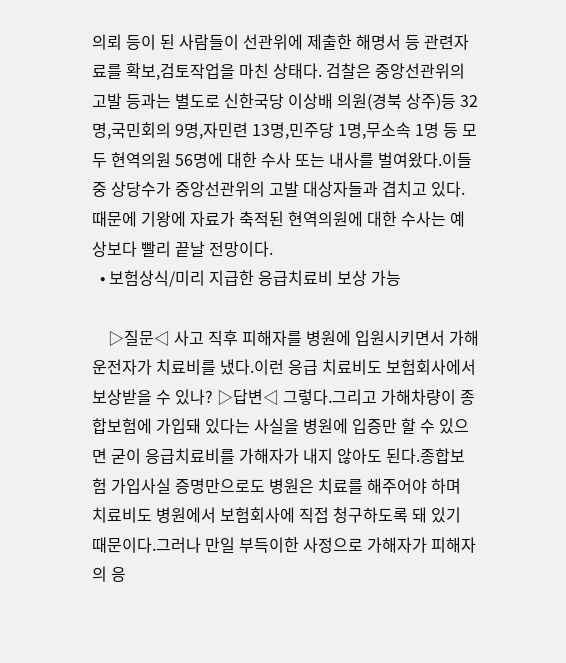의뢰 등이 된 사람들이 선관위에 제출한 해명서 등 관련자료를 확보,검토작업을 마친 상태다. 검찰은 중앙선관위의 고발 등과는 별도로 신한국당 이상배 의원(경북 상주)등 32명,국민회의 9명,자민련 13명,민주당 1명,무소속 1명 등 모두 현역의원 56명에 대한 수사 또는 내사를 벌여왔다.이들 중 상당수가 중앙선관위의 고발 대상자들과 겹치고 있다.때문에 기왕에 자료가 축적된 현역의원에 대한 수사는 예상보다 빨리 끝날 전망이다.
  • 보험상식/미리 지급한 응급치료비 보상 가능

    ▷질문◁ 사고 직후 피해자를 병원에 입원시키면서 가해 운전자가 치료비를 냈다.이런 응급 치료비도 보험회사에서 보상받을 수 있나? ▷답변◁ 그렇다.그리고 가해차량이 종합보험에 가입돼 있다는 사실을 병원에 입증만 할 수 있으면 굳이 응급치료비를 가해자가 내지 않아도 된다.종합보험 가입사실 증명만으로도 병원은 치료를 해주어야 하며 치료비도 병원에서 보험회사에 직접 청구하도록 돼 있기 때문이다.그러나 만일 부득이한 사정으로 가해자가 피해자의 응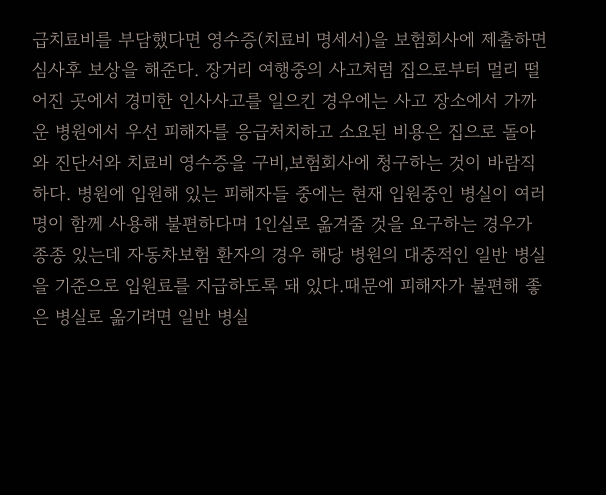급치료비를 부담했다면 영수증(치료비 명세서)을 보험회사에 제출하면 심사후 보상을 해준다. 장거리 여행중의 사고처럼 집으로부터 멀리 떨어진 곳에서 경미한 인사사고를 일으킨 경우에는 사고 장소에서 가까운 병원에서 우선 피해자를 응급처치하고 소요된 비용은 집으로 돌아와 진단서와 치료비 영수증을 구비,보험회사에 청구하는 것이 바람직하다. 병원에 입원해 있는 피해자들 중에는 현재 입원중인 병실이 여러명이 함께 사용해 불편하다며 1인실로 옮겨줄 것을 요구하는 경우가 종종 있는데 자동차보험 환자의 경우 해당 병원의 대중적인 일반 병실을 기준으로 입원료를 지급하도록 돼 있다.때문에 피해자가 불편해 좋은 병실로 옮기려면 일반 병실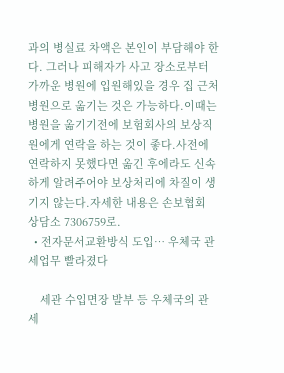과의 병실료 차액은 본인이 부담해야 한다. 그러나 피해자가 사고 장소로부터 가까운 병원에 입원해있을 경우 집 근처 병원으로 옮기는 것은 가능하다.이때는 병원을 옮기기전에 보험회사의 보상직원에게 연락을 하는 것이 좋다.사전에 연락하지 못했다면 옮긴 후에라도 신속하게 알려주어야 보상처리에 차질이 생기지 않는다.자세한 내용은 손보협회 상담소 7306759로.
  • 전자문서교환방식 도입… 우체국 관세업무 빨라졌다

    세관 수입면장 발부 등 우체국의 관세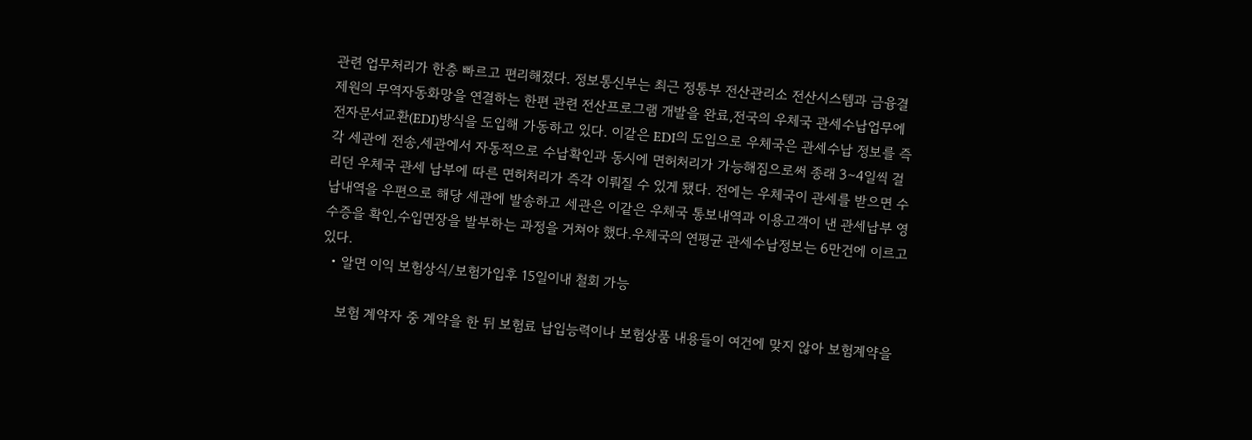관련 업무처리가 한층 빠르고 편리해졌다. 정보통신부는 최근 정통부 전산관리소 전산시스템과 금융결제원의 무역자동화망을 연결하는 한편 관련 전산프로그램 개발을 완료,전국의 우체국 관세수납업무에 전자문서교환(EDI)방식을 도입해 가동하고 있다. 이같은 EDI의 도입으로 우체국은 관세수납 정보를 즉각 세관에 전송,세관에서 자동적으로 수납확인과 동시에 면허처리가 가능해짐으로써 종래 3∼4일씩 걸리던 우체국 관세 납부에 따른 면허처리가 즉각 이뤄질 수 있게 됐다. 전에는 우체국이 관세를 받으면 수납내역을 우편으로 해당 세관에 발송하고 세관은 이같은 우체국 통보내역과 이용고객이 낸 관세납부 영수증을 확인,수입면장을 발부하는 과정을 거쳐야 했다.우체국의 연평균 관세수납정보는 6만건에 이르고 있다.
  • 알면 이익 보험상식/보험가입후 15일이내 철회 가능

    보험 계약자 중 계약을 한 뒤 보험료 납입능력이나 보험상품 내용들이 여건에 맞지 않아 보험계약을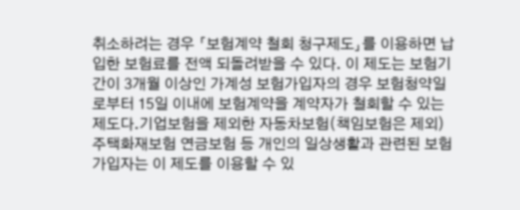취소하려는 경우 「보험계약 철회 청구제도」를 이용하면 납입한 보험료를 전액 되돌려받을 수 있다. 이 제도는 보험기간이 3개월 이상인 가계성 보험가입자의 경우 보험청약일로부터 15일 이내에 보험계약을 계약자가 철회할 수 있는 제도다.기업보험을 제외한 자동차보험(책임보험은 제외) 주택화재보험 연금보험 등 개인의 일상생활과 관련된 보험가입자는 이 제도를 이용할 수 있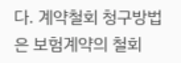다. 계약철회 청구방법은 보험계약의 철회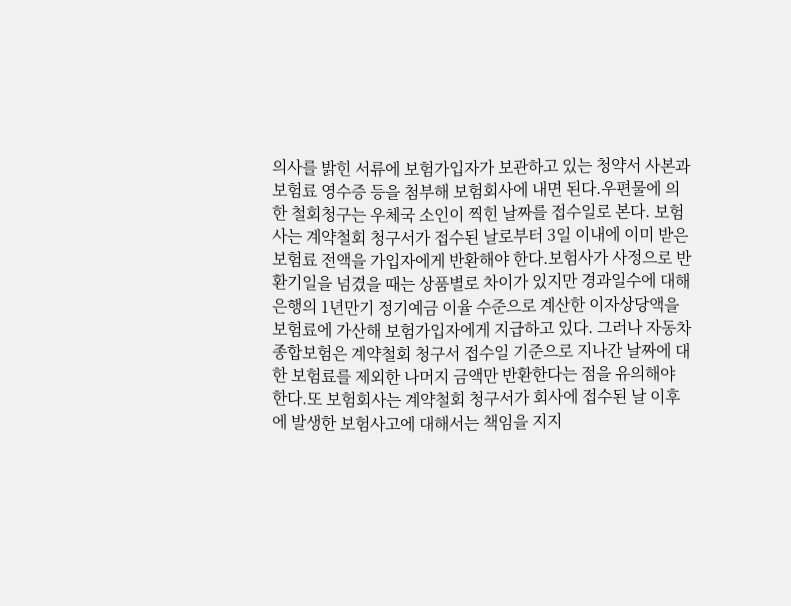의사를 밝힌 서류에 보험가입자가 보관하고 있는 청약서 사본과 보험료 영수증 등을 첨부해 보험회사에 내면 된다.우편물에 의한 철회청구는 우체국 소인이 찍힌 날짜를 접수일로 본다. 보험사는 계약철회 청구서가 접수된 날로부터 3일 이내에 이미 받은 보험료 전액을 가입자에게 반환해야 한다.보험사가 사정으로 반환기일을 넘겼을 때는 상품별로 차이가 있지만 경과일수에 대해 은행의 1년만기 정기예금 이율 수준으로 계산한 이자상당액을 보험료에 가산해 보험가입자에게 지급하고 있다. 그러나 자동차종합보험은 계약철회 청구서 접수일 기준으로 지나간 날짜에 대한 보험료를 제외한 나머지 금액만 반환한다는 점을 유의해야 한다.또 보험회사는 계약철회 청구서가 회사에 접수된 날 이후에 발생한 보험사고에 대해서는 책임을 지지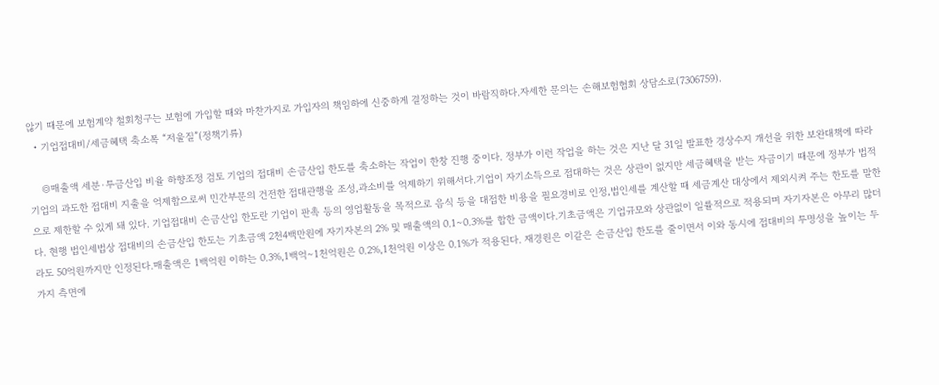않기 때문에 보험계약 철회청구는 보험에 가입할 때와 마찬가지로 가입자의 책임하에 신중하게 결정하는 것이 바람직하다.자세한 문의는 손해보험협회 상담소로(7306759).
  • 기업접대비/세금혜택 축소폭 “저울질”(정책기류)

    ◎매출액 세분·투금산입 비율 하향조정 검토 기업의 접대비 손금산입 한도를 축소하는 작업이 한창 진행 중이다. 정부가 이런 작업을 하는 것은 지난 달 31일 발표한 경상수지 개선을 위한 보완대책에 따라 기업의 과도한 접대비 지출을 억제함으로써 민간부문의 건전한 접대관행을 조성,과소비를 억제하기 위해서다.기업이 자기소득으로 접대하는 것은 상관이 없지만 세금혜택을 받는 자금이기 때문에 정부가 법적으로 제한할 수 있게 돼 있다. 기업접대비 손금산입 한도란 기업이 판촉 등의 영업활동을 목적으로 음식 등을 대접한 비용을 필요경비로 인정,법인세를 계산할 때 세금계산 대상에서 제외시켜 주는 한도를 말한다. 현행 법인세법상 접대비의 손금산입 한도는 기초금액 2천4백만원에 자기자본의 2% 및 매출액의 0.1∼0.3%를 합한 금액이다.기초금액은 기업규모와 상관없이 일률적으로 적용되며 자기자본은 아무리 많더라도 50억원까지만 인정된다.매출액은 1백억원 이하는 0.3%,1백억∼1천억원은 0.2%,1천억원 이상은 0.1%가 적용된다. 재경원은 이같은 손금산입 한도를 줄이면서 이와 동시에 접대비의 투명성을 높이는 두 가지 측면에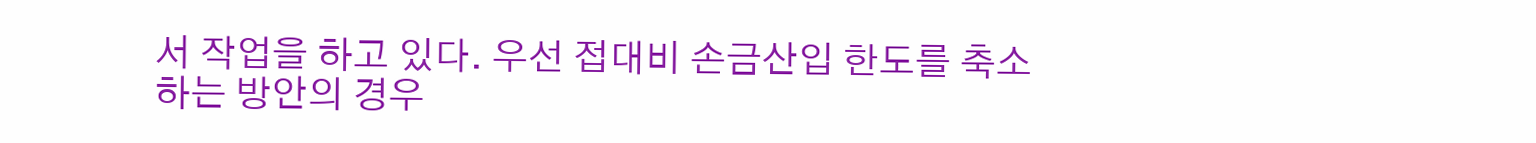서 작업을 하고 있다. 우선 접대비 손금산입 한도를 축소하는 방안의 경우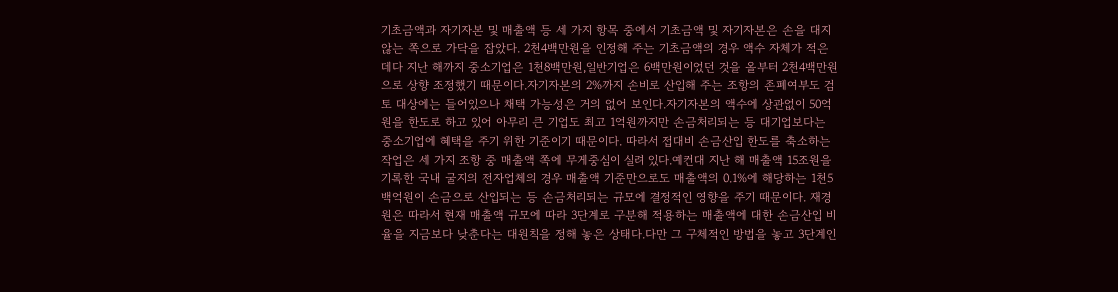기초금액과 자기자본 및 매출액 등 세 가지 항목 중에서 기초금액 및 자기자본은 손을 대지 않는 쪽으로 가닥을 잡았다. 2천4백만원을 인정해 주는 기초금액의 경우 액수 자체가 적은 데다 지난 해까지 중소기업은 1천8백만원,일반기업은 6백만원이었던 것을 올부터 2천4백만원으로 상향 조정했기 때문이다.자기자본의 2%까지 손비로 산입해 주는 조항의 존폐여부도 검토 대상에는 들어있으나 채택 가능성은 거의 없어 보인다.자기자본의 액수에 상관없이 50억원을 한도로 하고 있어 아무리 큰 기업도 최고 1억원까지만 손금처리되는 등 대기업보다는 중소기업에 혜택을 주기 위한 기준이기 때문이다. 따라서 접대비 손금산입 한도를 축소하는 작업은 세 가지 조항 중 매출액 쪽에 무게중심이 실려 있다.예컨대 지난 해 매출액 15조원을 기록한 국내 굴지의 전자업체의 경우 매출액 기준만으로도 매출액의 0.1%에 해당하는 1천5백억원이 손금으로 산입되는 등 손금처리되는 규모에 결정적인 영향을 주기 때문이다. 재경원은 따라서 현재 매출액 규모에 따라 3단계로 구분해 적용하는 매출액에 대한 손금산입 비율을 지금보다 낮춘다는 대원칙을 정해 놓은 상태다.다만 그 구체적인 방법을 놓고 3단계인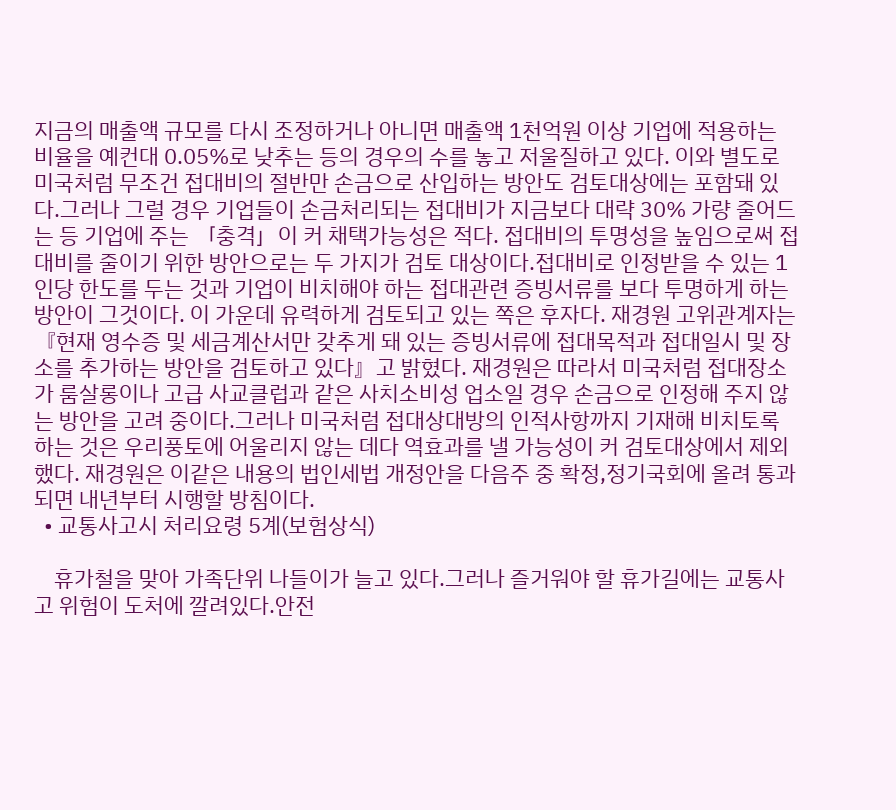지금의 매출액 규모를 다시 조정하거나 아니면 매출액 1천억원 이상 기업에 적용하는 비율을 예컨대 0.05%로 낮추는 등의 경우의 수를 놓고 저울질하고 있다. 이와 별도로 미국처럼 무조건 접대비의 절반만 손금으로 산입하는 방안도 검토대상에는 포함돼 있다.그러나 그럴 경우 기업들이 손금처리되는 접대비가 지금보다 대략 30% 가량 줄어드는 등 기업에 주는 「충격」이 커 채택가능성은 적다. 접대비의 투명성을 높임으로써 접대비를 줄이기 위한 방안으로는 두 가지가 검토 대상이다.접대비로 인정받을 수 있는 1인당 한도를 두는 것과 기업이 비치해야 하는 접대관련 증빙서류를 보다 투명하게 하는 방안이 그것이다. 이 가운데 유력하게 검토되고 있는 쪽은 후자다. 재경원 고위관계자는 『현재 영수증 및 세금계산서만 갖추게 돼 있는 증빙서류에 접대목적과 접대일시 및 장소를 추가하는 방안을 검토하고 있다』고 밝혔다. 재경원은 따라서 미국처럼 접대장소가 룸살롱이나 고급 사교클럽과 같은 사치소비성 업소일 경우 손금으로 인정해 주지 않는 방안을 고려 중이다.그러나 미국처럼 접대상대방의 인적사항까지 기재해 비치토록 하는 것은 우리풍토에 어울리지 않는 데다 역효과를 낼 가능성이 커 검토대상에서 제외했다. 재경원은 이같은 내용의 법인세법 개정안을 다음주 중 확정,정기국회에 올려 통과되면 내년부터 시행할 방침이다.
  • 교통사고시 처리요령 5계(보험상식)

    휴가철을 맞아 가족단위 나들이가 늘고 있다.그러나 즐거워야 할 휴가길에는 교통사고 위험이 도처에 깔려있다.안전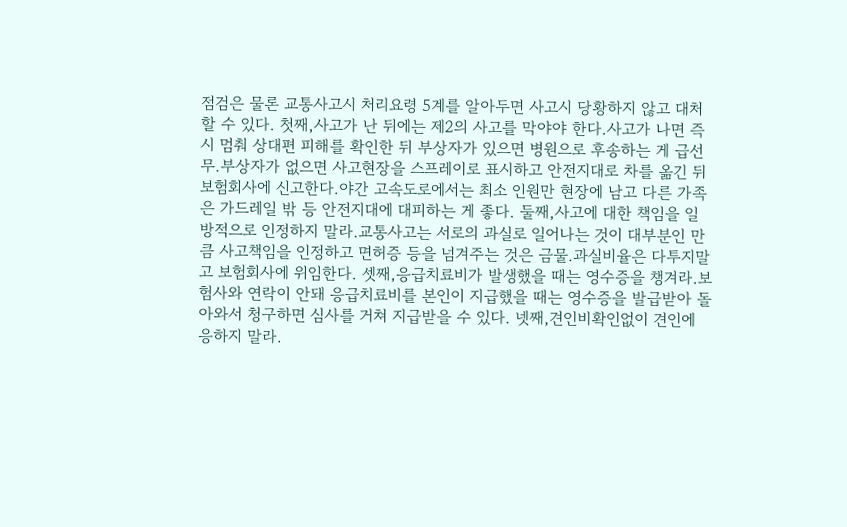점검은 물론 교통사고시 처리요령 5계를 알아두면 사고시 당황하지 않고 대처할 수 있다. 첫째,사고가 난 뒤에는 제2의 사고를 막야야 한다.사고가 나면 즉시 멈춰 상대편 피해를 확인한 뒤 부상자가 있으면 병원으로 후송하는 게 급선무.부상자가 없으면 사고현장을 스프레이로 표시하고 안전지대로 차를 옮긴 뒤 보험회사에 신고한다.야간 고속도로에서는 최소 인원만 현장에 남고 다른 가족은 가드레일 밖 등 안전지대에 대피하는 게 좋다. 둘째,사고에 대한 책임을 일방적으로 인정하지 말라.교통사고는 서로의 과실로 일어나는 것이 대부분인 만큼 사고책임을 인정하고 면허증 등을 넘겨주는 것은 금물.과실비율은 다투지말고 보험회사에 위임한다. 셋째,응급치료비가 발생했을 때는 영수증을 챙겨라.보험사와 연락이 안돼 응급치료비를 본인이 지급했을 때는 영수증을 발급받아 돌아와서 청구하면 심사를 거쳐 지급받을 수 있다. 넷째,견인비확인없이 견인에 응하지 말라.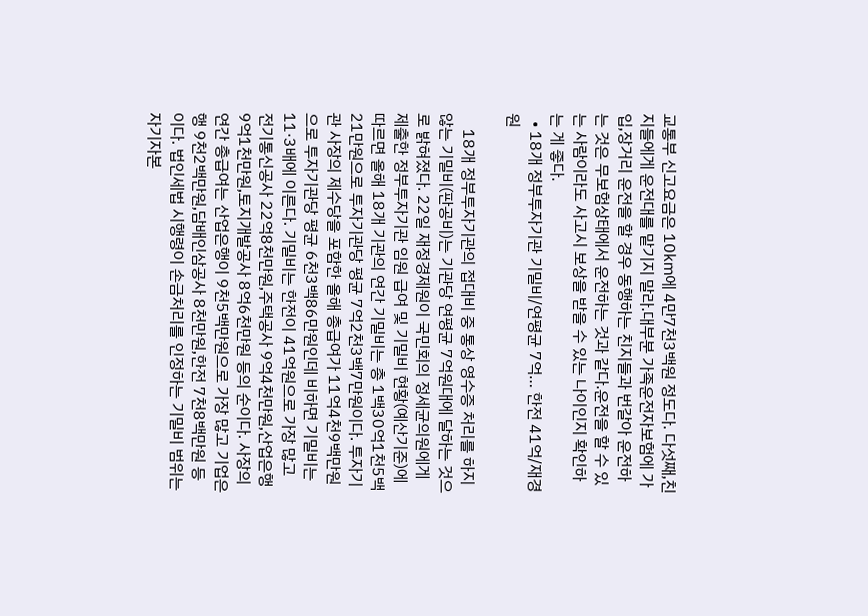교통부 신고요금은 10㎞에 4만7천3백원 정도다. 다섯째,친지들에게 운전대를 맡기지 말라.대부분 가족운전자보험에 가입,장거리 운전을 할 경우 동행하는 친지들과 번갈아 운전하는 것은 무보험상태에서 운전하는 것과 같다.운전을 할 수 있는 사람이라도 사고시 보상을 받을 수 있는 나이인지 확인하는 게 좋다.
  • 18개 정부투자기관 기밀비/연평균 7억… 한전 41억/재경원

    18개 정부투자기관의 접대비 중 통상 영수증 처리를 하지 않는 기밀비(판공비)는 기관당 연평균 7억원대에 달하는 것으로 밝혀졌다. 22일 재정경제원이 국민회의 정세균의원에게 제출한 정부투자기관 임원 급여 및 기밀비 현황(예산기준)에 따르면 올해 18개 기관의 연간 기밀비는 총 1백30억1천5백21만원으로 투자기관당 평균 7억2천3백7만원이다. 투자기관 사장의 제수당을 포함한 올해 총급여가 11억4천9백만원으로 투자기관당 평균 6천3백86만원인데 비하면 기밀비는 11·3배에 이른다. 기밀비는 한전이 41억원으로 가장 많고 전기통신공사 22억8천만원,주택공사 9억4천만원,산업은행 9억1천만원,토지개발공사 8억6천만원 등의 순이다. 사장의 연간 총급여는 산업은행이 9천5백만원으로 가장 많고 기업은행 9천2백만원,담배인삼공사 8천만원,한전 7천8백만원 등이다. 법인세법 시행령이 손금처리를 인정하는 기밀비 범위는 자기자본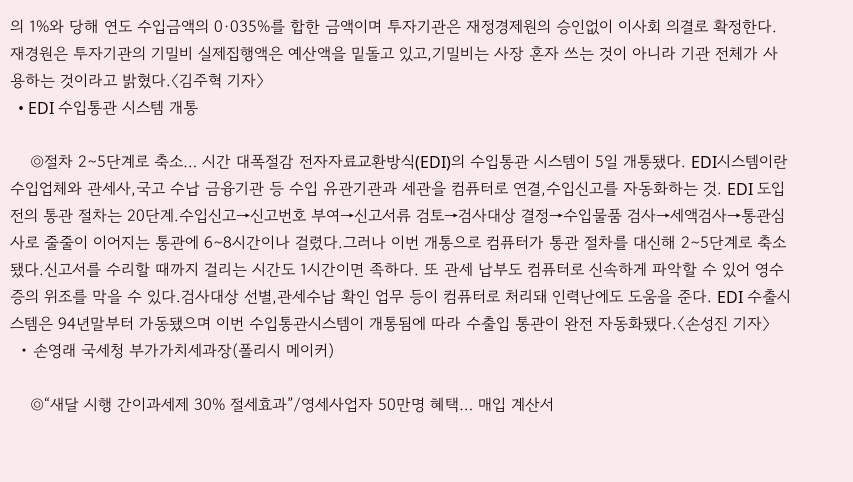의 1%와 당해 연도 수입금액의 0·035%를 합한 금액이며 투자기관은 재정경제원의 승인없이 이사회 의결로 확정한다. 재경원은 투자기관의 기밀비 실제집행액은 예산액을 밑돌고 있고,기밀비는 사장 혼자 쓰는 것이 아니라 기관 전체가 사용하는 것이라고 밝혔다.〈김주혁 기자〉
  • EDI 수입통관 시스템 개통

    ◎절차 2∼5단계로 축소… 시간 대폭절감 전자자료교환방식(EDI)의 수입통관 시스템이 5일 개통됐다. EDI시스템이란 수입업체와 관세사,국고 수납 금융기관 등 수입 유관기관과 세관을 컴퓨터로 연결,수입신고를 자동화하는 것. EDI 도입 전의 통관 절차는 20단계.수입신고→신고번호 부여→신고서류 검토→검사대상 결정→수입물품 검사→세액검사→통관심사로 줄줄이 이어지는 통관에 6∼8시간이나 걸렸다.그러나 이번 개통으로 컴퓨터가 통관 절차를 대신해 2∼5단계로 축소됐다.신고서를 수리할 때까지 걸리는 시간도 1시간이면 족하다. 또 관세 납부도 컴퓨터로 신속하게 파악할 수 있어 영수증의 위조를 막을 수 있다.검사대상 선별,관세수납 확인 업무 등이 컴퓨터로 처리돼 인력난에도 도움을 준다. EDI 수출시스템은 94년말부터 가동됐으며 이번 수입통관시스템이 개통됨에 따라 수출입 통관이 완전 자동화됐다.〈손성진 기자〉
  • 손영래 국세청 부가가치세과장(폴리시 메이커)

    ◎“새달 시행 간이과세제 30% 절세효과”/영세사업자 50만명 혜택… 매입 계산서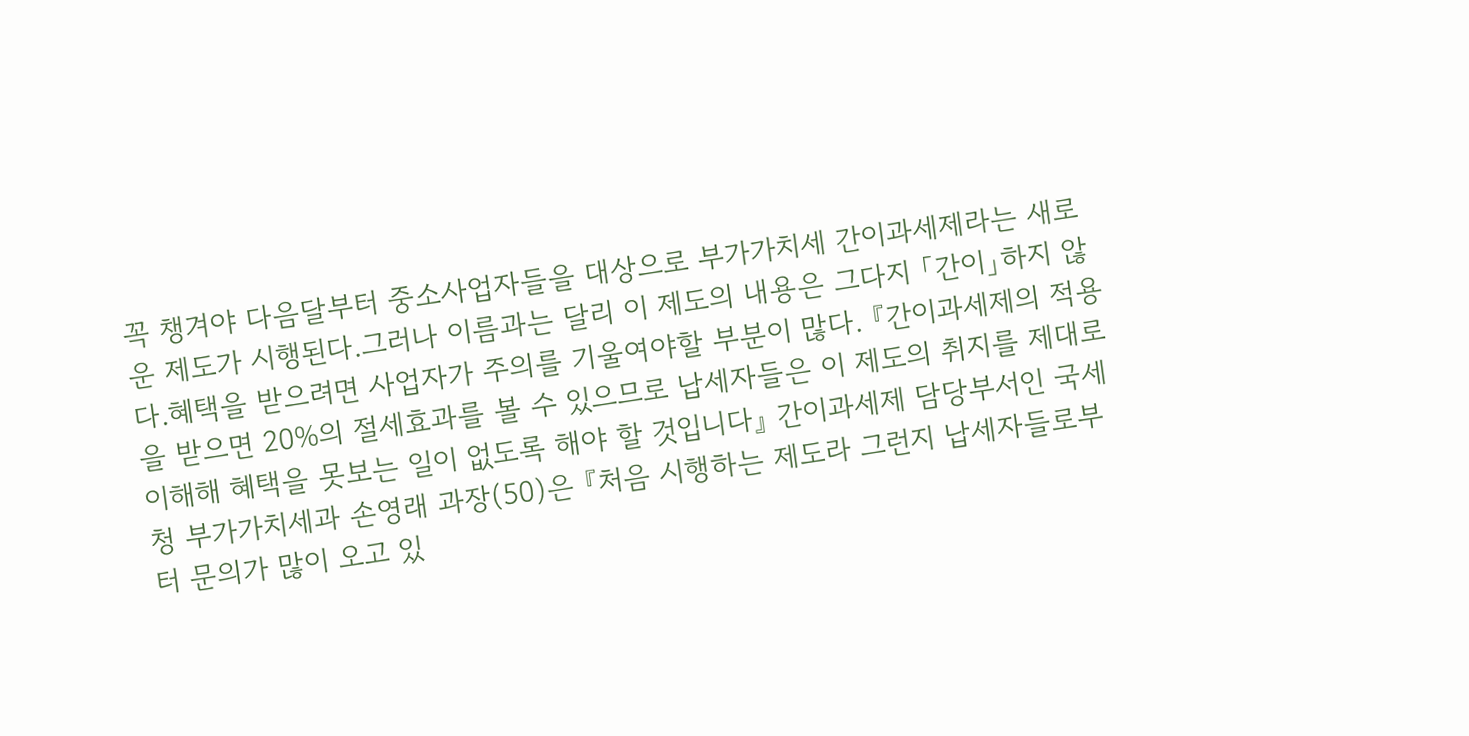꼭 챙겨야 다음달부터 중소사업자들을 대상으로 부가가치세 간이과세제라는 새로운 제도가 시행된다.그러나 이름과는 달리 이 제도의 내용은 그다지 「간이」하지 않다.혜택을 받으려면 사업자가 주의를 기울여야할 부분이 많다. 『간이과세제의 적용을 받으면 20%의 절세효과를 볼 수 있으므로 납세자들은 이 제도의 취지를 제대로 이해해 혜택을 못보는 일이 없도록 해야 할 것입니다』 간이과세제 담당부서인 국세청 부가가치세과 손영래 과장(50)은 『처음 시행하는 제도라 그런지 납세자들로부터 문의가 많이 오고 있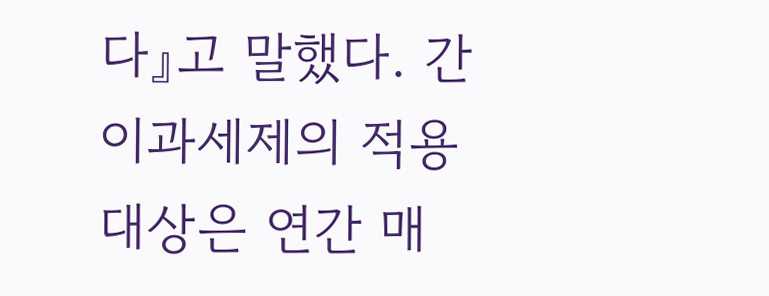다』고 말했다. 간이과세제의 적용대상은 연간 매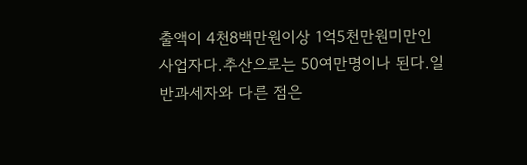출액이 4천8백만원이상 1억5천만원미만인 사업자다.추산으로는 50여만명이나 된다.일반과세자와 다른 점은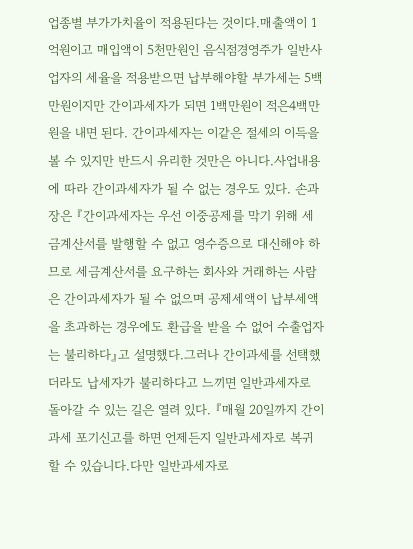업종별 부가가치율이 적용된다는 것이다.매출액이 1억원이고 매입액이 5천만원인 음식점경영주가 일반사업자의 세율을 적용받으면 납부해야할 부가세는 5백만원이지만 간이과세자가 되면 1백만원이 적은4백만원을 내면 된다. 간이과세자는 이같은 절세의 이득을 볼 수 있지만 반드시 유리한 것만은 아니다.사업내용에 따라 간이과세자가 될 수 없는 경우도 있다. 손과장은 『간이과세자는 우선 이중공제를 막기 위해 세금계산서를 발행할 수 없고 영수증으로 대신해야 하므로 세금계산서를 요구하는 회사와 거래하는 사람은 간이과세자가 될 수 없으며 공제세액이 납부세액을 초과하는 경우에도 환급을 받을 수 없어 수출업자는 불리하다』고 설명했다.그러나 간이과세를 선택했더라도 납세자가 불리하다고 느끼면 일반과세자로 돌아갈 수 있는 길은 열려 있다. 『매월 20일까지 간이과세 포기신고를 하면 언제든지 일반과세자로 복귀할 수 있습니다.다만 일반과세자로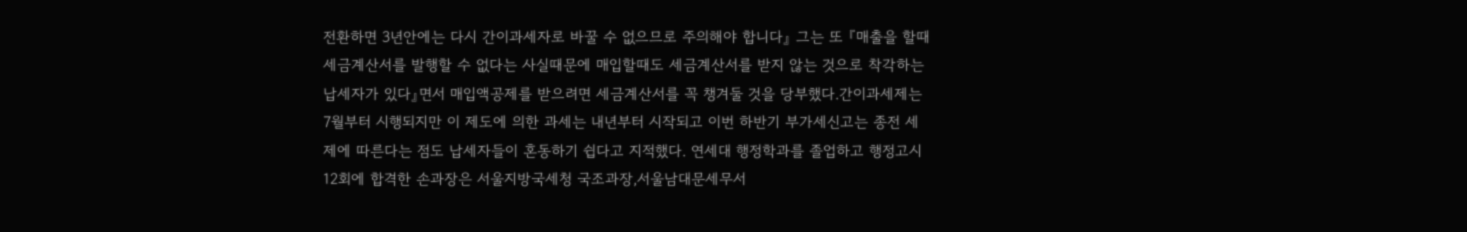전환하면 3년안에는 다시 간이과세자로 바꿀 수 없으므로 주의해야 합니다』 그는 또 『매출을 할때 세금계산서를 발행할 수 없다는 사실때문에 매입할때도 세금계산서를 받지 않는 것으로 착각하는 납세자가 있다』면서 매입액공제를 받으려면 세금계산서를 꼭 챙겨둘 것을 당부했다.간이과세제는 7월부터 시행되지만 이 제도에 의한 과세는 내년부터 시작되고 이번 하반기 부가세신고는 종전 세제에 따른다는 점도 납세자들이 혼동하기 쉽다고 지적했다. 연세대 행정학과를 졸업하고 행정고시 12회에 합격한 손과장은 서울지방국세청 국조과장,서울남대문세무서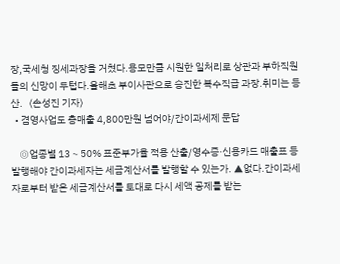장,국세청 징세과장을 거쳤다.용모만큼 시원한 일처리로 상관과 부하직원들의 신망이 두텁다.올해초 부이사관으로 승진한 복수직급 과장.취미는 등산.〈손성진 기자〉
  • 겸영사업도 총매출 4,800만원 넘어야/간이과세제 문답

    ◎업종별 13∼50% 표준부가율 적용 산출/영수증·신용카드 매출표 등 발행해야 간이과세자는 세금계산서를 발행할 수 있는가. ▲없다.간이과세자로부터 받은 세금계산서를 토대로 다시 세액 공제를 받는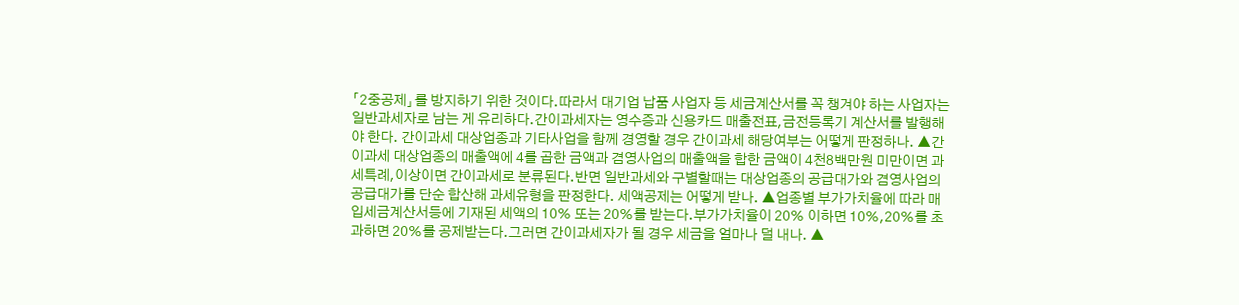「2중공제」를 방지하기 위한 것이다.따라서 대기업 납품 사업자 등 세금계산서를 꼭 챙겨야 하는 사업자는 일반과세자로 남는 게 유리하다.간이과세자는 영수증과 신용카드 매출전표,금전등록기 계산서를 발행해야 한다. 간이과세 대상업종과 기타사업을 함께 경영할 경우 간이과세 해당여부는 어떻게 판정하나. ▲간이과세 대상업종의 매출액에 4를 곱한 금액과 겸영사업의 매출액을 합한 금액이 4천8백만원 미만이면 과세특례,이상이면 간이과세로 분류된다.반면 일반과세와 구별할때는 대상업종의 공급대가와 겸영사업의 공급대가를 단순 합산해 과세유형을 판정한다. 세액공제는 어떻게 받나. ▲업종별 부가가치율에 따라 매입세금계산서등에 기재된 세액의 10% 또는 20%를 받는다.부가가치율이 20% 이하면 10%,20%를 초과하면 20%를 공제받는다.그러면 간이과세자가 될 경우 세금을 얼마나 덜 내나. ▲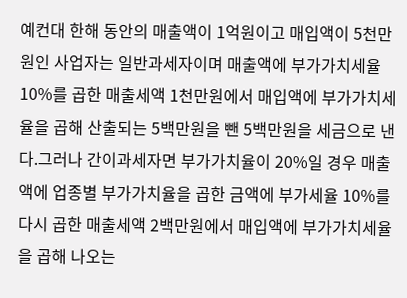예컨대 한해 동안의 매출액이 1억원이고 매입액이 5천만원인 사업자는 일반과세자이며 매출액에 부가가치세율 10%를 곱한 매출세액 1천만원에서 매입액에 부가가치세율을 곱해 산출되는 5백만원을 뺀 5백만원을 세금으로 낸다.그러나 간이과세자면 부가가치율이 20%일 경우 매출액에 업종별 부가가치율을 곱한 금액에 부가세율 10%를 다시 곱한 매출세액 2백만원에서 매입액에 부가가치세율을 곱해 나오는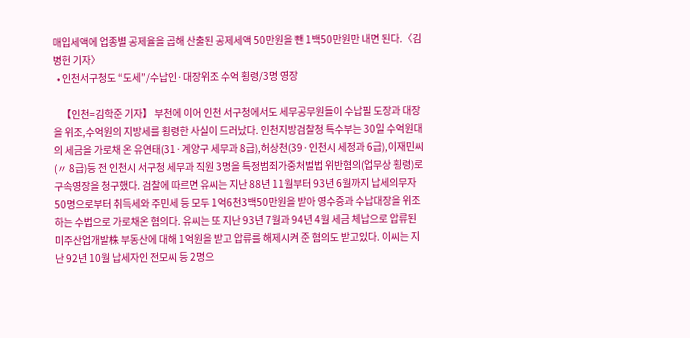매입세액에 업종별 공제율을 곱해 산출된 공제세액 50만원을 뺀 1백50만원만 내면 된다.〈김병헌 기자〉
  • 인천서구청도 “도세”/수납인·대장위조 수억 횡령/3명 영장

    【인천=김학준 기자】 부천에 이어 인천 서구청에서도 세무공무원들이 수납필 도장과 대장을 위조,수억원의 지방세를 횡령한 사실이 드러났다. 인천지방검찰청 특수부는 30일 수억원대의 세금을 가로채 온 유연태(31·계양구 세무과 8급),허상천(39·인천시 세정과 6급),이재민씨(〃 8급)등 전 인천시 서구청 세무과 직원 3명을 특정범죄가중처벌법 위반혐의(업무상 횡령)로 구속영장을 청구했다. 검찰에 따르면 유씨는 지난 88년 11월부터 93년 6월까지 납세의무자 50명으로부터 취득세와 주민세 등 모두 1억6천3백50만원을 받아 영수증과 수납대장을 위조하는 수법으로 가로채온 혐의다. 유씨는 또 지난 93년 7월과 94년 4월 세금 체납으로 압류된 미주산업개발株 부동산에 대해 1억원을 받고 압류를 해제시켜 준 혐의도 받고있다. 이씨는 지난 92년 10월 납세자인 전모씨 등 2명으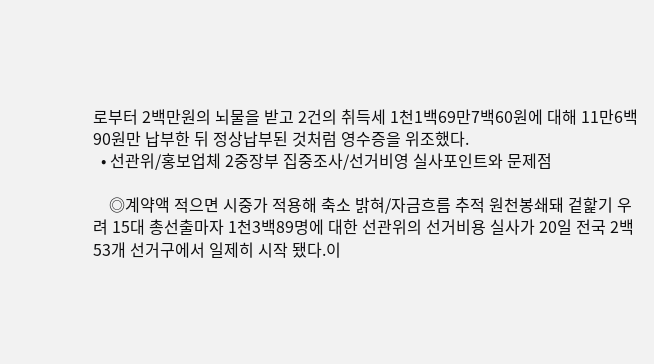로부터 2백만원의 뇌물을 받고 2건의 취득세 1천1백69만7백60원에 대해 11만6백90원만 납부한 뒤 정상납부된 것처럼 영수증을 위조했다.
  • 선관위/홍보업체 2중장부 집중조사/선거비영 실사포인트와 문제점

    ◎계약액 적으면 시중가 적용해 축소 밝혀/자금흐름 추적 원천봉쇄돼 겉핥기 우려 15대 총선출마자 1천3백89명에 대한 선관위의 선거비용 실사가 20일 전국 2백53개 선거구에서 일제히 시작 됐다.이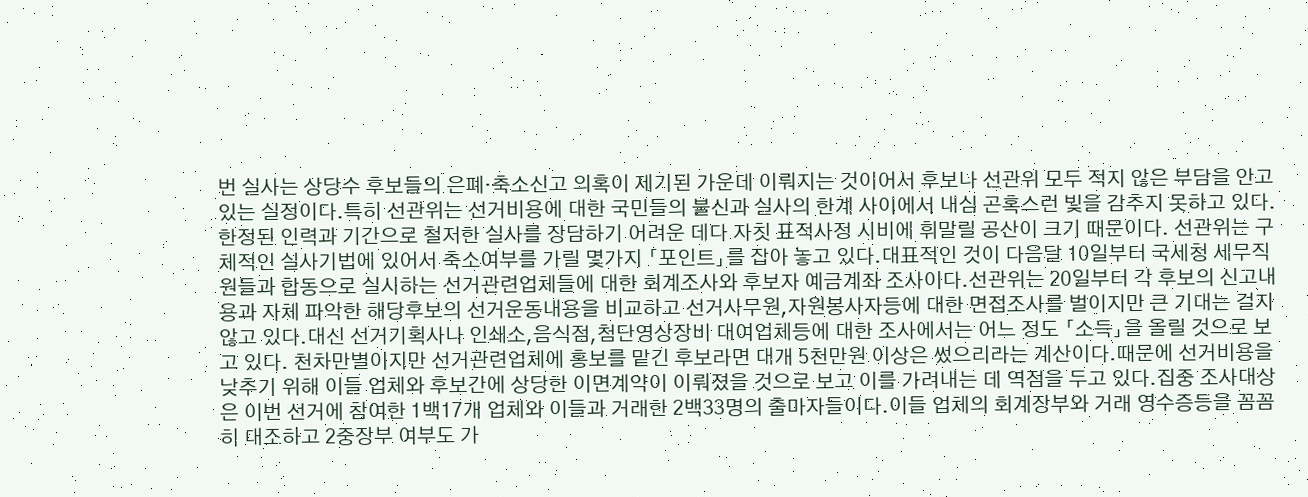번 실사는 상당수 후보들의 은폐·축소신고 의혹이 제기된 가운데 이뤄지는 것이어서 후보나 선관위 모두 적지 않은 부담을 안고 있는 실정이다.특히 선관위는 선거비용에 대한 국민들의 불신과 실사의 한계 사이에서 내심 곤혹스런 빛을 감추지 못하고 있다.한정된 인력과 기간으로 철저한 실사를 장담하기 어려운 데다 자칫 표적사정 시비에 휘말릴 공산이 크기 때문이다. 선관위는 구체적인 실사기법에 있어서 축소여부를 가릴 몇가지 「포인트」를 잡아 놓고 있다.대표적인 것이 다음달 10일부터 국세청 세무직원들과 합동으로 실시하는 선거관련업체들에 대한 회계조사와 후보자 예금계좌 조사이다.선관위는 20일부터 각 후보의 신고내용과 자체 파악한 해당후보의 선거운동내용을 비교하고 선거사무원,자원봉사자등에 대한 면접조사를 벌이지만 큰 기대는 걸지않고 있다.대신 선거기획사나 인쇄소,음식점,첨단영상장비 대여업체등에 대한 조사에서는 어느 정도 「소득」을 올릴 것으로 보고 있다. 천차만별이지만 선거관련업체에 홍보를 맡긴 후보라면 대개 5천만원 이상은 썼으리라는 계산이다.때문에 선거비용을 낮추기 위해 이들 업체와 후보간에 상당한 이면계약이 이뤄졌을 것으로 보고 이를 가려내는 데 역점을 두고 있다.집중 조사대상은 이번 선거에 참여한 1백17개 업체와 이들과 거래한 2백33명의 출마자들이다.이들 업체의 회계장부와 거래 영수증등을 꼼꼼히 대조하고 2중장부 여부도 가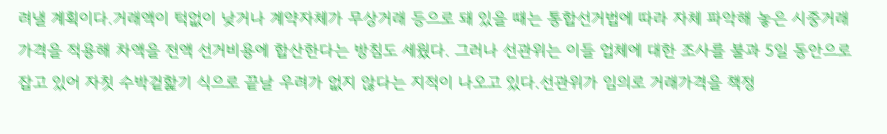려낼 계획이다.거래액이 턱없이 낮거나 계약자체가 무상거래 등으로 돼 있을 때는 통합선거법에 따라 자체 파악해 놓은 시중거래가격을 적용해 차액을 전액 선거비용에 합산한다는 방침도 세웠다. 그러나 선관위는 이들 업체에 대한 조사를 불과 5일 동안으로 잡고 있어 자칫 수박겉핥기 식으로 끝날 우려가 없지 않다는 지적이 나오고 있다.선관위가 임의로 거래가격을 책정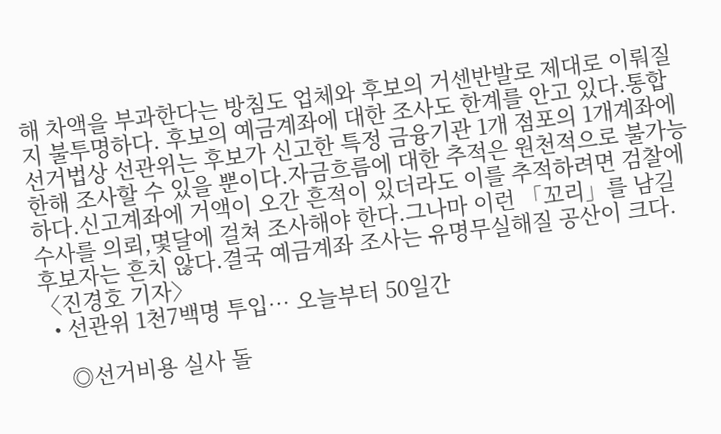해 차액을 부과한다는 방침도 업체와 후보의 거센반발로 제대로 이뤄질지 불투명하다. 후보의 예금계좌에 대한 조사도 한계를 안고 있다.통합선거법상 선관위는 후보가 신고한 특정 금융기관 1개 점포의 1개계좌에 한해 조사할 수 있을 뿐이다.자금흐름에 대한 추적은 원천적으로 불가능하다.신고계좌에 거액이 오간 흔적이 있더라도 이를 추적하려면 검찰에 수사를 의뢰,몇달에 걸쳐 조사해야 한다.그나마 이런 「꼬리」를 남길 후보자는 흔치 않다.결국 예금계좌 조사는 유명무실해질 공산이 크다.〈진경호 기자〉
  • 선관위 1천7백명 투입… 오늘부터 50일간

    ◎선거비용 실사 돌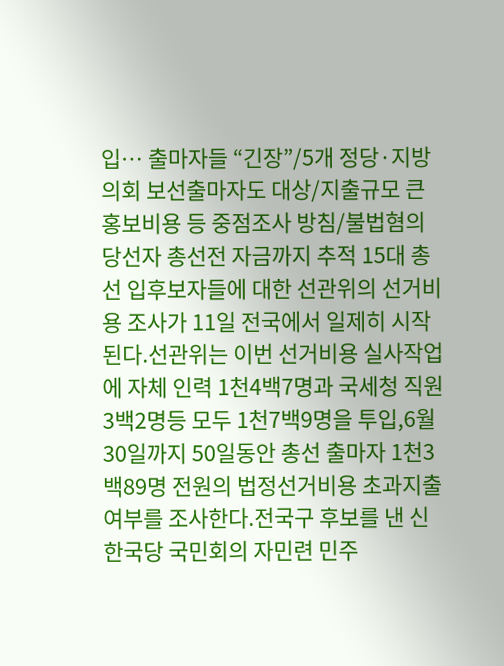입… 출마자들 “긴장”/5개 정당·지방의회 보선출마자도 대상/지출규모 큰 홍보비용 등 중점조사 방침/불법혐의 당선자 총선전 자금까지 추적 15대 총선 입후보자들에 대한 선관위의 선거비용 조사가 11일 전국에서 일제히 시작된다.선관위는 이번 선거비용 실사작업에 자체 인력 1천4백7명과 국세청 직원 3백2명등 모두 1천7백9명을 투입,6월30일까지 50일동안 총선 출마자 1천3백89명 전원의 법정선거비용 초과지출 여부를 조사한다.전국구 후보를 낸 신한국당 국민회의 자민련 민주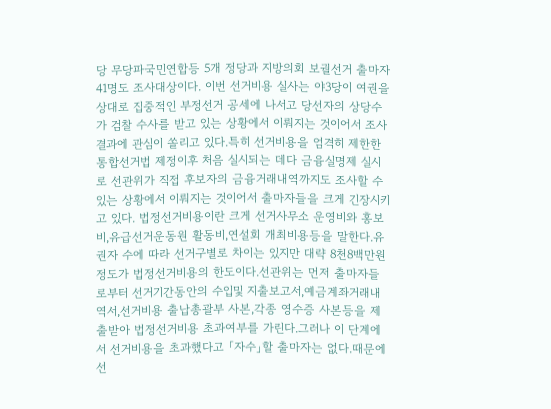당 무당파국민연합등 5개 정당과 지방의회 보궐선거 출마자 41명도 조사대상이다. 이번 선거비용 실사는 야3당이 여권을 상대로 집중적인 부정선거 공세에 나서고 당선자의 상당수가 검찰 수사를 받고 있는 상황에서 이뤄지는 것이어서 조사결과에 관심이 쏠리고 있다.특히 선거비용을 엄격히 제한한 통합선거법 제정이후 처음 실시되는 데다 금융실명제 실시로 선관위가 직접 후보자의 금융거래내역까지도 조사할 수 있는 상황에서 이뤄지는 것이어서 출마자들을 크게 긴장시키고 있다. 법정선거비용이란 크게 선거사무소 운영비와 홍보비,유급선거운동원 활동비,연설회 개최비용등을 말한다.유권자 수에 따라 선거구별로 차이는 있지만 대략 8천8백만원 정도가 법정선거비용의 한도이다.선관위는 먼저 출마자들로부터 선거기간동안의 수입및 지출보고서,예금계좌거래내역서,선거비용 출납총괄부 사본,각종 영수증 사본등을 제출받아 법정선거비용 초과여부를 가린다.그러나 이 단계에서 선거비용을 초과했다고 「자수」할 출마자는 없다.때문에 선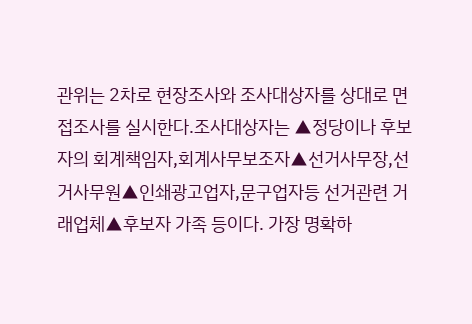관위는 2차로 현장조사와 조사대상자를 상대로 면접조사를 실시한다.조사대상자는 ▲정당이나 후보자의 회계책임자,회계사무보조자▲선거사무장,선거사무원▲인쇄광고업자,문구업자등 선거관련 거래업체▲후보자 가족 등이다. 가장 명확하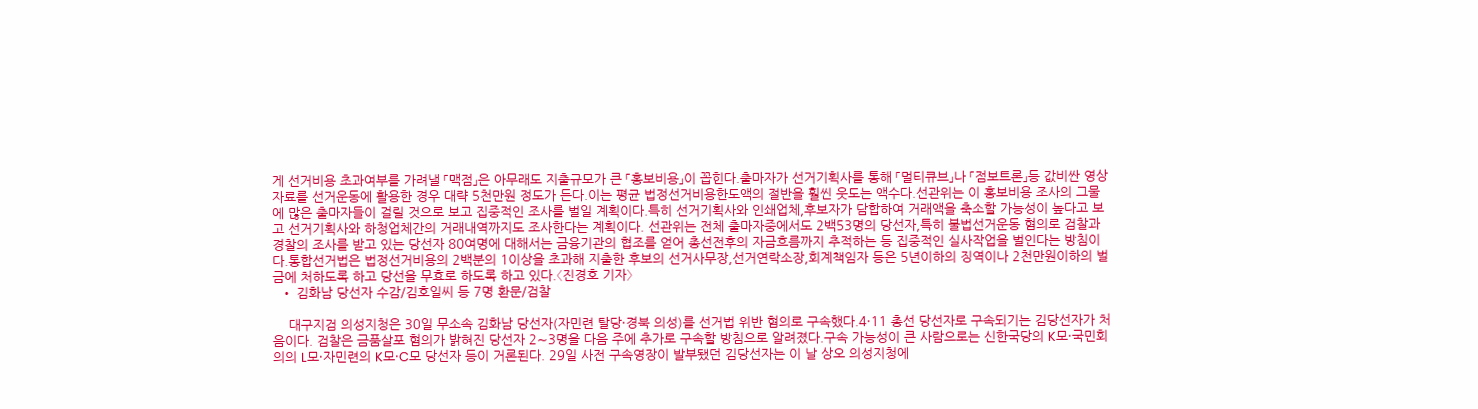게 선거비용 초과여부를 가려낼 「맥점」은 아무래도 지출규모가 큰 「홍보비용」이 꼽힌다.출마자가 선거기획사를 통해 「멀티큐브」나 「점보트론」등 값비싼 영상자료를 선거운동에 활용한 경우 대략 5천만원 정도가 든다.이는 평균 법정선거비용한도액의 절반을 훨씬 웃도는 액수다.선관위는 이 홍보비용 조사의 그물에 많은 출마자들이 걸릴 것으로 보고 집중적인 조사를 벌일 계획이다.특히 선거기획사와 인쇄업체,후보자가 담합하여 거래액을 축소할 가능성이 높다고 보고 선거기획사와 하청업체간의 거래내역까지도 조사한다는 계획이다. 선관위는 전체 출마자중에서도 2백53명의 당선자,특히 불법선거운동 혐의로 검찰과 경찰의 조사를 받고 있는 당선자 80여명에 대해서는 금융기관의 협조를 얻어 총선전후의 자금흐름까지 추적하는 등 집중적인 실사작업을 벌인다는 방침이다.통합선거법은 법정선거비용의 2백분의 1이상을 초과해 지출한 후보의 선거사무장,선거연락소장,회계책임자 등은 5년이하의 징역이나 2천만원이하의 벌금에 처하도록 하고 당선을 무효로 하도록 하고 있다.〈진경호 기자〉
  • 김화남 당선자 수감/김호일씨 등 7명 환문/검찰

    대구지검 의성지청은 30일 무소속 김화남 당선자(자민련 탈당·경북 의성)를 선거법 위반 혐의로 구속했다.4·11 총선 당선자로 구속되기는 김당선자가 처음이다. 검찰은 금품살포 혐의가 밝혀진 당선자 2∼3명을 다음 주에 추가로 구속할 방침으로 알려졌다.구속 가능성이 큰 사람으로는 신한국당의 K모·국민회의의 L모·자민련의 K모·C모 당선자 등이 거론된다. 29일 사전 구속영장이 발부됐던 김당선자는 이 날 상오 의성지청에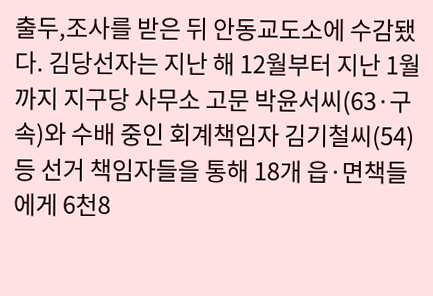출두,조사를 받은 뒤 안동교도소에 수감됐다. 김당선자는 지난 해 12월부터 지난 1월까지 지구당 사무소 고문 박윤서씨(63·구속)와 수배 중인 회계책임자 김기철씨(54)등 선거 책임자들을 통해 18개 읍·면책들에게 6천8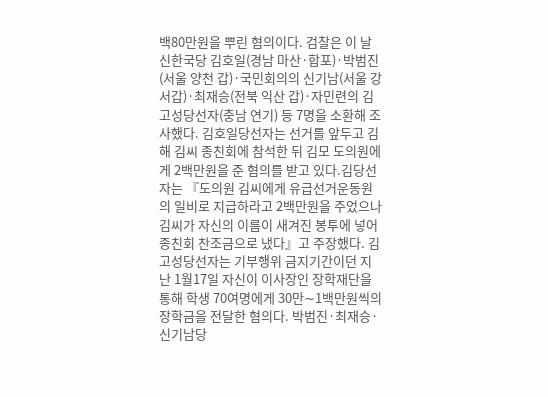백80만원을 뿌린 혐의이다. 검찰은 이 날 신한국당 김호일(경남 마산·합포)·박범진(서울 양천 갑)·국민회의의 신기남(서울 강서갑)·최재승(전북 익산 갑)·자민련의 김고성당선자(충남 연기) 등 7명을 소환해 조사했다. 김호일당선자는 선거를 앞두고 김해 김씨 종친회에 참석한 뒤 김모 도의원에게 2백만원을 준 혐의를 받고 있다.김당선자는 『도의원 김씨에게 유급선거운동원의 일비로 지급하라고 2백만원을 주었으나 김씨가 자신의 이름이 새겨진 봉투에 넣어 종친회 찬조금으로 냈다』고 주장했다. 김고성당선자는 기부행위 금지기간이던 지난 1월17일 자신이 이사장인 장학재단을 통해 학생 70여명에게 30만∼1백만원씩의 장학금을 전달한 혐의다. 박범진·최재승·신기남당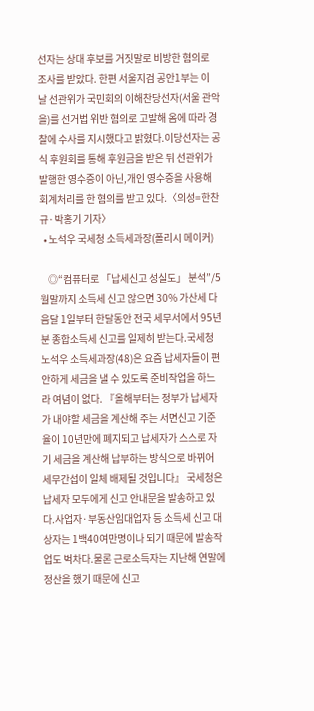선자는 상대 후보를 거짓말로 비방한 혐의로 조사를 받았다. 한편 서울지검 공안1부는 이 날 선관위가 국민회의 이해찬당선자(서울 관악 을)를 선거법 위반 혐의로 고발해 옴에 따라 경찰에 수사를 지시했다고 밝혔다.이당선자는 공식 후원회를 통해 후원금을 받은 뒤 선관위가 발행한 영수증이 아닌,개인 영수증을 사용해 회계처리를 한 혐의를 받고 있다.〈의성=한찬규·박홍기 기자〉
  • 노석우 국세청 소득세과장(폴리시 메이커)

    ◎“컴퓨터로 「납세신고 성실도」 분석”/5월말까지 소득세 신고 않으면 30% 가산세 다음달 1일부터 한달동안 전국 세무서에서 95년분 종합소득세 신고를 일제히 받는다.국세청 노석우 소득세과장(48)은 요즘 납세자들이 편안하게 세금을 낼 수 있도록 준비작업을 하느라 여념이 없다. 『올해부터는 정부가 납세자가 내야할 세금을 계산해 주는 서면신고 기준율이 10년만에 폐지되고 납세자가 스스로 자기 세금을 계산해 납부하는 방식으로 바뀌어 세무간섭이 일체 배제될 것입니다』 국세청은 납세자 모두에게 신고 안내문을 발송하고 있다.사업자·부동산임대업자 등 소득세 신고 대상자는 1백40여만명이나 되기 때문에 발송작업도 벅차다.물론 근로소득자는 지난해 연말에 정산을 했기 때문에 신고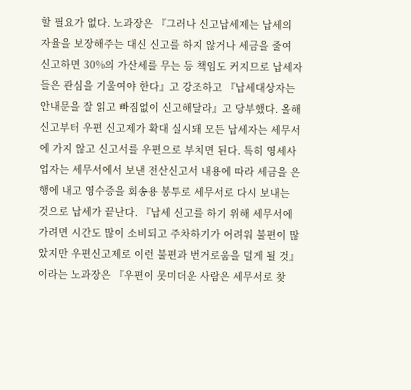할 필요가 없다. 노과장은 『그러나 신고납세제는 납세의 자율을 보장해주는 대신 신고를 하지 않거나 세금을 줄여 신고하면 30%의 가산세를 무는 등 책임도 커지므로 납세자들은 관심을 기울여야 한다』고 강조하고 『납세대상자는 안내문을 잘 읽고 빠짐없이 신고해달라』고 당부했다. 올해 신고부터 우편 신고제가 확대 실시돼 모든 납세자는 세무서에 가지 않고 신고서를 우편으로 부치면 된다. 특히 영세사업자는 세무서에서 보낸 전산신고서 내용에 따라 세금을 은행에 내고 영수증을 회송용 봉투로 세무서로 다시 보내는 것으로 납세가 끝난다. 『납세 신고를 하기 위해 세무서에 가려면 시간도 많이 소비되고 주차하기가 어려워 불편이 많았지만 우편신고제로 이런 불편과 번거로움을 덜게 될 것』이라는 노과장은 『우편이 못미더운 사람은 세무서로 찾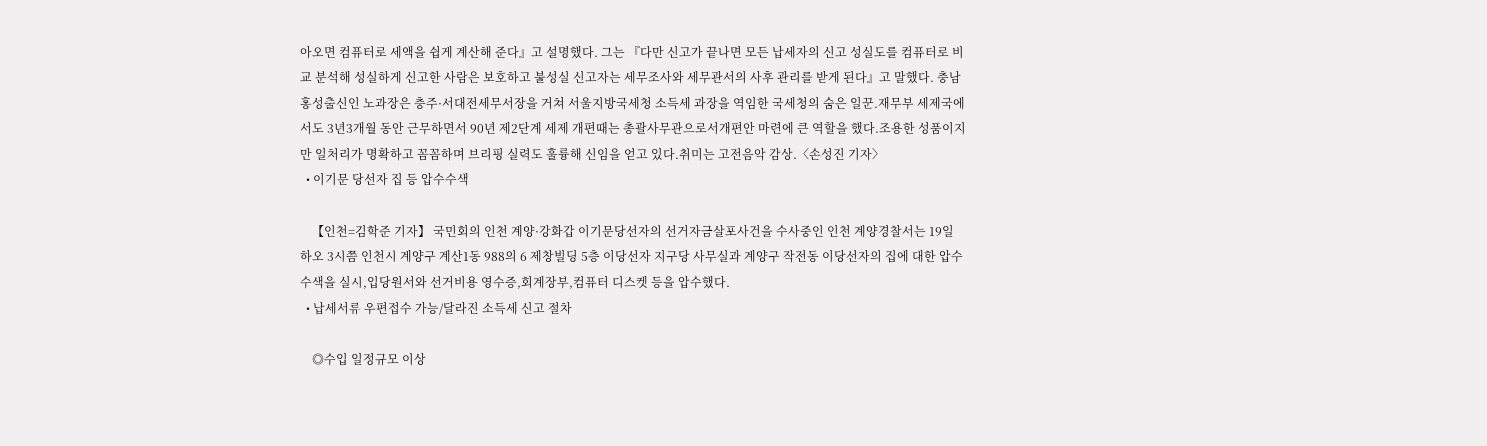아오면 컴퓨터로 세액을 쉽게 계산해 준다』고 설명했다. 그는 『다만 신고가 끝나면 모든 납세자의 신고 성실도를 컴퓨터로 비교 분석해 성실하게 신고한 사람은 보호하고 불성실 신고자는 세무조사와 세무관서의 사후 관리를 받게 된다』고 말했다. 충남 홍성출신인 노과장은 충주·서대전세무서장을 거쳐 서울지방국세청 소득세 과장을 역임한 국세청의 숨은 일꾼.재무부 세제국에서도 3년3개월 동안 근무하면서 90년 제2단계 세제 개편때는 총괄사무관으로서개편안 마련에 큰 역할을 했다.조용한 성품이지만 일처리가 명확하고 꼼꼼하며 브리핑 실력도 훌륭해 신임을 얻고 있다.취미는 고전음악 감상.〈손성진 기자〉
  • 이기문 당선자 집 등 압수수색

    【인천=김학준 기자】 국민회의 인천 계양·강화갑 이기문당선자의 선거자금살포사건을 수사중인 인천 계양경찰서는 19일 하오 3시쯤 인천시 계양구 계산1동 988의 6 제창빌딩 5층 이당선자 지구당 사무실과 계양구 작전동 이당선자의 집에 대한 압수수색을 실시,입당원서와 선거비용 영수증,회계장부,컴퓨터 디스켓 등을 압수했다.
  • 납세서류 우편접수 가능/달라진 소득세 신고 절차

    ◎수입 일정규모 이상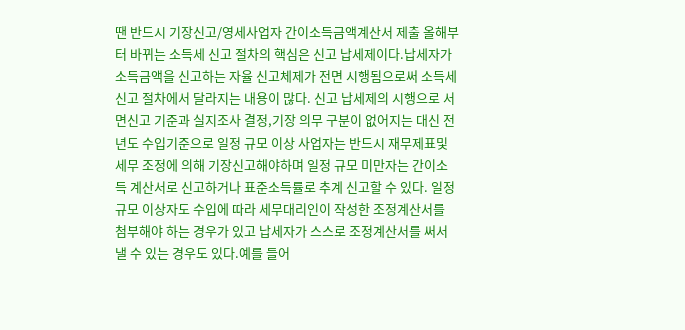땐 반드시 기장신고/영세사업자 간이소득금액계산서 제출 올해부터 바뀌는 소득세 신고 절차의 핵심은 신고 납세제이다.납세자가 소득금액을 신고하는 자율 신고체제가 전면 시행됨으로써 소득세 신고 절차에서 달라지는 내용이 많다. 신고 납세제의 시행으로 서면신고 기준과 실지조사 결정,기장 의무 구분이 없어지는 대신 전년도 수입기준으로 일정 규모 이상 사업자는 반드시 재무제표및 세무 조정에 의해 기장신고해야하며 일정 규모 미만자는 간이소득 계산서로 신고하거나 표준소득률로 추계 신고할 수 있다. 일정 규모 이상자도 수입에 따라 세무대리인이 작성한 조정계산서를 첨부해야 하는 경우가 있고 납세자가 스스로 조정계산서를 써서 낼 수 있는 경우도 있다.예를 들어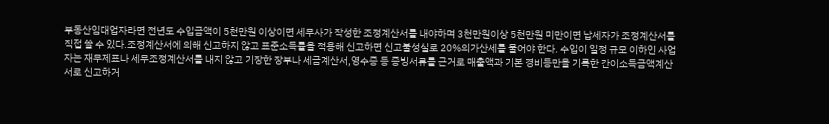부동산임대업자라면 전년도 수입금액이 5천만원 이상이면 세무사가 작성한 조정계산서를 내야하며 3천만원이상 5천만원 미만이면 납세자가 조정계산서를 직접 쓸 수 있다.조정계산서에 의해 신고하지 않고 표준소득률을 적용해 신고하면 신고불성실로 20%의가산세를 물어야 한다. 수입이 일정 규모 이하인 사업자는 재무제표나 세무조정계산서를 내지 않고 기장한 장부나 세금계산서,영수증 등 증빙서류를 근거로 매출액과 기본 경비등만을 기록한 간이소득금액계산서로 신고하거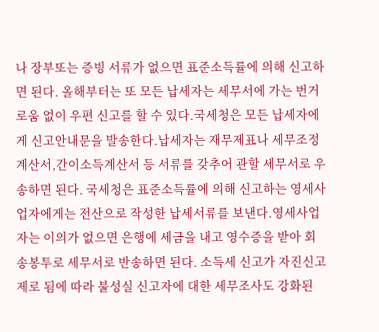나 장부또는 증빙 서류가 없으면 표준소득률에 의해 신고하면 된다. 올해부터는 또 모든 납세자는 세무서에 가는 번거로움 없이 우편 신고를 할 수 있다.국세청은 모든 납세자에게 신고안내문을 발송한다.납세자는 재무제표나 세무조정계산서,간이소득계산서 등 서류를 갖추어 관할 세무서로 우송하면 된다. 국세청은 표준소득률에 의해 신고하는 영세사업자에게는 전산으로 작성한 납세서류를 보낸다.영세사업자는 이의가 없으면 은행에 세금을 내고 영수증을 받아 회송봉투로 세무서로 반송하면 된다. 소득세 신고가 자진신고제로 됨에 따라 불성실 신고자에 대한 세무조사도 강화된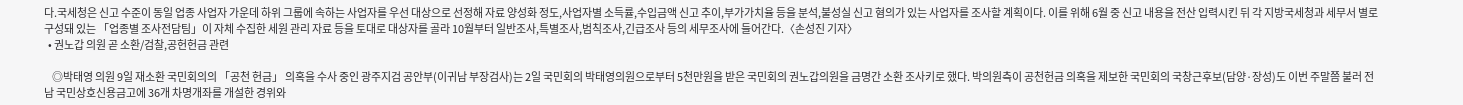다.국세청은 신고 수준이 동일 업종 사업자 가운데 하위 그룹에 속하는 사업자를 우선 대상으로 선정해 자료 양성화 정도,사업자별 소득률,수입금액 신고 추이,부가가치율 등을 분석,불성실 신고 혐의가 있는 사업자를 조사할 계획이다. 이를 위해 6월 중 신고 내용을 전산 입력시킨 뒤 각 지방국세청과 세무서 별로 구성돼 있는 「업종별 조사전담팀」이 자체 수집한 세원 관리 자료 등을 토대로 대상자를 골라 10월부터 일반조사,특별조사,범칙조사,긴급조사 등의 세무조사에 들어간다.〈손성진 기자〉
  • 권노갑 의원 곧 소환/검찰,공헌헌금 관련

    ◎박태영 의원 9일 재소환 국민회의의 「공천 헌금」 의혹을 수사 중인 광주지검 공안부(이귀남 부장검사)는 2일 국민회의 박태영의원으로부터 5천만원을 받은 국민회의 권노갑의원을 금명간 소환 조사키로 했다. 박의원측이 공천헌금 의혹을 제보한 국민회의 국창근후보(담양·장성)도 이번 주말쯤 불러 전남 국민상호신용금고에 36개 차명개좌를 개설한 경위와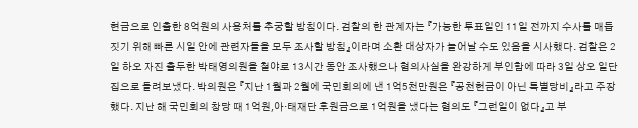현금으로 인출한 8억원의 사용처를 추궁할 방침이다. 검찰의 한 관계자는 『가능한 투표일인 11일 전까지 수사를 매듭짓기 위해 빠른 시일 안에 관련자들을 모두 조사할 방침』이라며 소환 대상자가 늘어날 수도 있음을 시사했다. 검찰은 2일 하오 자진 출두한 박태영의원을 철야로 13시간 동안 조사했으나 혐의사실을 완강하게 부인함에 따라 3일 상오 일단 집으로 돌려보냈다. 박의원은 『지난 1월과 2월에 국민회의에 낸 1억5천만원은 『공천헌금이 아닌 특별당비』라고 주장했다. 지난 해 국민회의 창당 때 1억원,아·태재단 후원금으로 1억원을 냈다는 혐의도 『그런일이 없다』고 부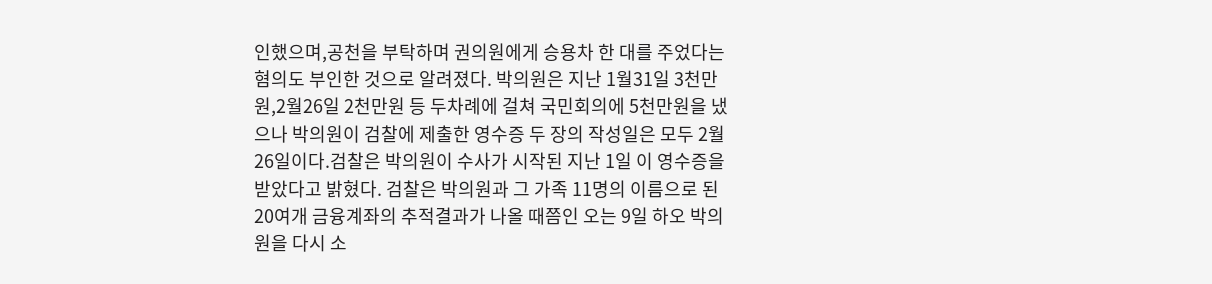인했으며,공천을 부탁하며 권의원에게 승용차 한 대를 주었다는 혐의도 부인한 것으로 알려졌다. 박의원은 지난 1월31일 3천만원,2월26일 2천만원 등 두차례에 걸쳐 국민회의에 5천만원을 냈으나 박의원이 검찰에 제출한 영수증 두 장의 작성일은 모두 2월26일이다.검찰은 박의원이 수사가 시작된 지난 1일 이 영수증을 받았다고 밝혔다. 검찰은 박의원과 그 가족 11명의 이름으로 된 20여개 금융계좌의 추적결과가 나올 때쯤인 오는 9일 하오 박의원을 다시 소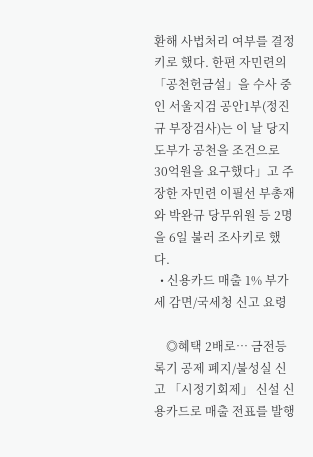환해 사법처리 여부를 결정키로 했다. 한편 자민련의 「공천헌금설」을 수사 중인 서울지검 공안1부(정진규 부장검사)는 이 날 당지도부가 공천을 조건으로 30억원을 요구했다」고 주장한 자민련 이필선 부총재와 박완규 당무위원 등 2명을 6일 불러 조사키로 했다.
  • 신용카드 매출 1% 부가세 감면/국세청 신고 요령

    ◎혜택 2배로… 금전등록기 공제 폐지/불성실 신고 「시정기회제」 신설 신용카드로 매출 전표를 발행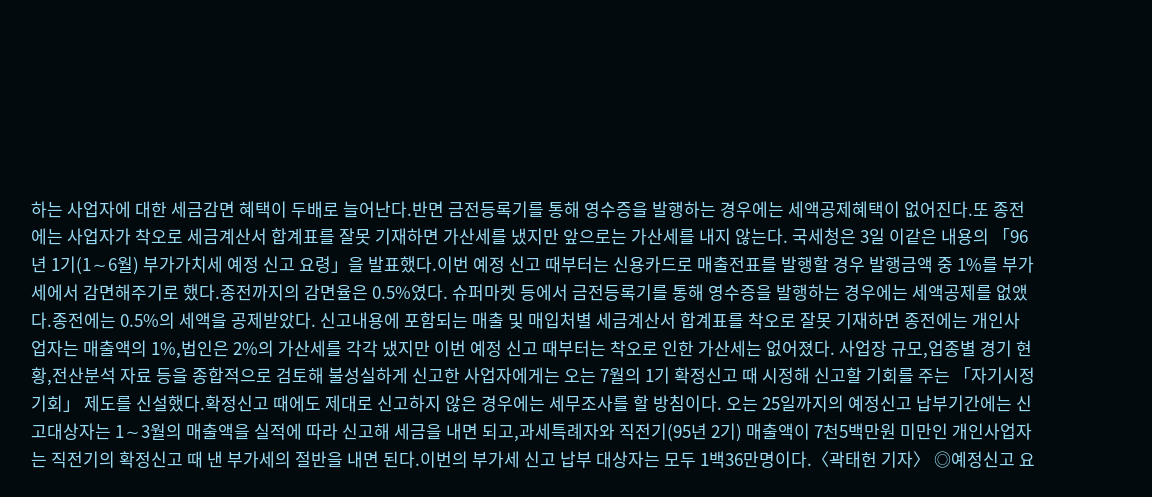하는 사업자에 대한 세금감면 혜택이 두배로 늘어난다.반면 금전등록기를 통해 영수증을 발행하는 경우에는 세액공제혜택이 없어진다.또 종전에는 사업자가 착오로 세금계산서 합계표를 잘못 기재하면 가산세를 냈지만 앞으로는 가산세를 내지 않는다. 국세청은 3일 이같은 내용의 「96년 1기(1∼6월) 부가가치세 예정 신고 요령」을 발표했다.이번 예정 신고 때부터는 신용카드로 매출전표를 발행할 경우 발행금액 중 1%를 부가세에서 감면해주기로 했다.종전까지의 감면율은 0.5%였다. 슈퍼마켓 등에서 금전등록기를 통해 영수증을 발행하는 경우에는 세액공제를 없앴다.종전에는 0.5%의 세액을 공제받았다. 신고내용에 포함되는 매출 및 매입처별 세금계산서 합계표를 착오로 잘못 기재하면 종전에는 개인사업자는 매출액의 1%,법인은 2%의 가산세를 각각 냈지만 이번 예정 신고 때부터는 착오로 인한 가산세는 없어졌다. 사업장 규모,업종별 경기 현황,전산분석 자료 등을 종합적으로 검토해 불성실하게 신고한 사업자에게는 오는 7월의 1기 확정신고 때 시정해 신고할 기회를 주는 「자기시정기회」 제도를 신설했다.확정신고 때에도 제대로 신고하지 않은 경우에는 세무조사를 할 방침이다. 오는 25일까지의 예정신고 납부기간에는 신고대상자는 1∼3월의 매출액을 실적에 따라 신고해 세금을 내면 되고,과세특례자와 직전기(95년 2기) 매출액이 7천5백만원 미만인 개인사업자는 직전기의 확정신고 때 낸 부가세의 절반을 내면 된다.이번의 부가세 신고 납부 대상자는 모두 1백36만명이다.〈곽태헌 기자〉 ◎예정신고 요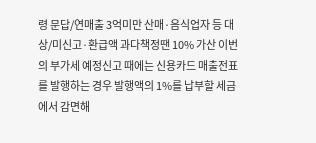령 문답/연매출 3억미만 산매·음식업자 등 대상/미신고·환급액 과다책정땐 10% 가산 이번의 부가세 예정신고 때에는 신용카드 매출전표를 발행하는 경우 발행액의 1%를 납부할 세금에서 감면해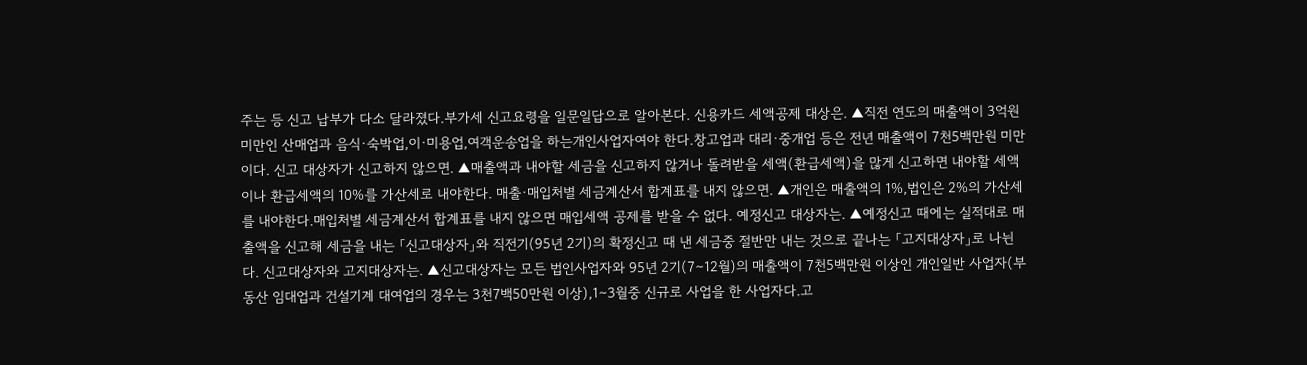주는 등 신고 납부가 다소 달라졌다.부가세 신고요령을 일문일답으로 알아본다. 신용카드 세액공제 대상은. ▲직전 연도의 매출액이 3억원 미만인 산매업과 음식·숙박업,이·미용업,여객운송업을 하는개인사업자여야 한다.창고업과 대리·중개업 등은 전년 매출액이 7천5백만원 미만이다. 신고 대상자가 신고하지 않으면. ▲매출액과 내야할 세금을 신고하지 않거나 돌려받을 세액(환급세액)을 많게 신고하면 내야할 세액이나 환급세액의 10%를 가산세로 내야한다. 매출·매입처별 세금계산서 합계표를 내지 않으면. ▲개인은 매출액의 1%,법인은 2%의 가산세를 내야한다.매입처별 세금계산서 합계표를 내지 않으면 매입세액 공제를 받을 수 없다. 예정신고 대상자는. ▲예정신고 때에는 실적대로 매출액을 신고해 세금을 내는 「신고대상자」와 직전기(95년 2기)의 확정신고 때 낸 세금중 절반만 내는 것으로 끝나는 「고지대상자」로 나뉜다. 신고대상자와 고지대상자는. ▲신고대상자는 모든 법인사업자와 95년 2기(7∼12월)의 매출액이 7천5백만원 이상인 개인일반 사업자(부동산 임대업과 건설기계 대여업의 경우는 3천7백50만원 이상),1∼3월중 신규로 사업을 한 사업자다.고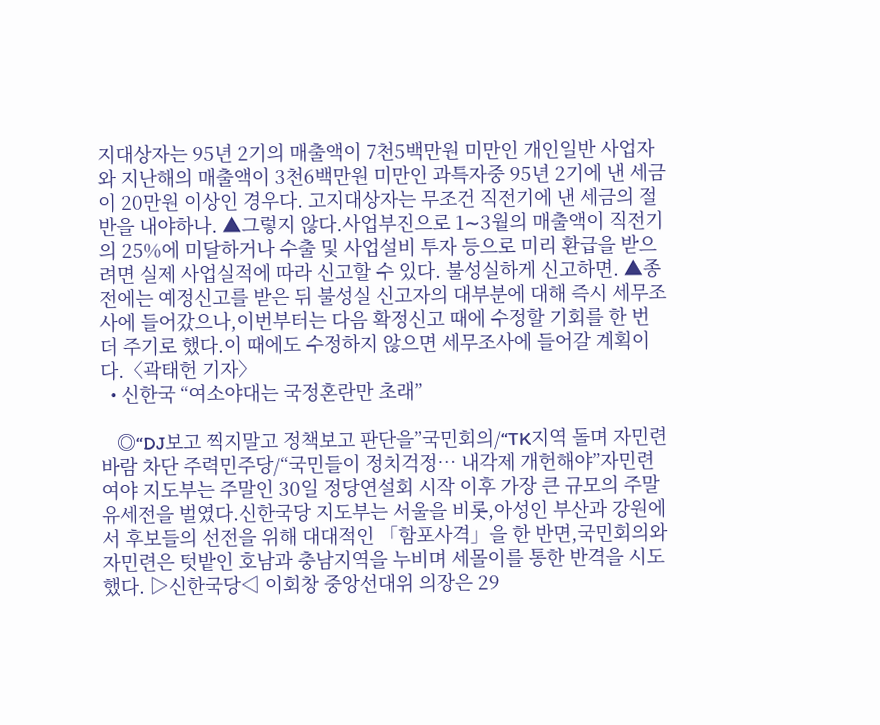지대상자는 95년 2기의 매출액이 7천5백만원 미만인 개인일반 사업자와 지난해의 매출액이 3천6백만원 미만인 과특자중 95년 2기에 낸 세금이 20만원 이상인 경우다. 고지대상자는 무조건 직전기에 낸 세금의 절반을 내야하나. ▲그렇지 않다.사업부진으로 1∼3월의 매출액이 직전기의 25%에 미달하거나 수출 및 사업설비 투자 등으로 미리 환급을 받으려면 실제 사업실적에 따라 신고할 수 있다. 불성실하게 신고하면. ▲종전에는 예정신고를 받은 뒤 불성실 신고자의 대부분에 대해 즉시 세무조사에 들어갔으나,이번부터는 다음 확정신고 때에 수정할 기회를 한 번 더 주기로 했다.이 때에도 수정하지 않으면 세무조사에 들어갈 계획이다.〈곽태헌 기자〉
  • 신한국 “여소야대는 국정혼란만 초래”

    ◎“DJ보고 찍지말고 정책보고 판단을”국민회의/“TK지역 돌며 자민련바람 차단 주력민주당/“국민들이 정치걱정… 내각제 개헌해야”자민련 여야 지도부는 주말인 30일 정당연설회 시작 이후 가장 큰 규모의 주말 유세전을 벌였다.신한국당 지도부는 서울을 비롯,아성인 부산과 강원에서 후보들의 선전을 위해 대대적인 「함포사격」을 한 반면,국민회의와 자민련은 텃밭인 호남과 충남지역을 누비며 세몰이를 통한 반격을 시도했다. ▷신한국당◁ 이회창 중앙선대위 의장은 29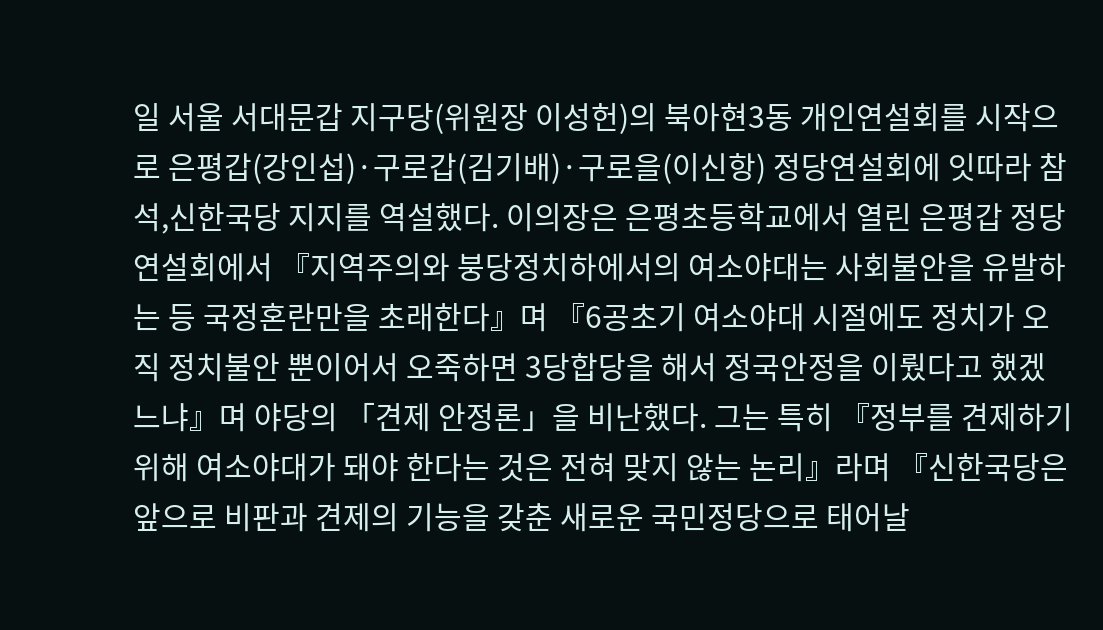일 서울 서대문갑 지구당(위원장 이성헌)의 북아현3동 개인연설회를 시작으로 은평갑(강인섭)·구로갑(김기배)·구로을(이신항) 정당연설회에 잇따라 참석,신한국당 지지를 역설했다. 이의장은 은평초등학교에서 열린 은평갑 정당연설회에서 『지역주의와 붕당정치하에서의 여소야대는 사회불안을 유발하는 등 국정혼란만을 초래한다』며 『6공초기 여소야대 시절에도 정치가 오직 정치불안 뿐이어서 오죽하면 3당합당을 해서 정국안정을 이뤘다고 했겠느냐』며 야당의 「견제 안정론」을 비난했다. 그는 특히 『정부를 견제하기 위해 여소야대가 돼야 한다는 것은 전혀 맞지 않는 논리』라며 『신한국당은 앞으로 비판과 견제의 기능을 갖춘 새로운 국민정당으로 태어날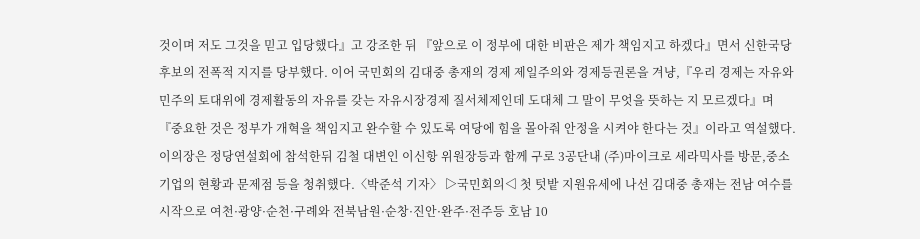것이며 저도 그것을 믿고 입당했다』고 강조한 뒤 『앞으로 이 정부에 대한 비판은 제가 책임지고 하겠다』면서 신한국당 후보의 전폭적 지지를 당부했다. 이어 국민회의 김대중 총재의 경제 제일주의와 경제등권론을 겨냥,『우리 경제는 자유와 민주의 토대위에 경제활동의 자유를 갖는 자유시장경제 질서체제인데 도대체 그 말이 무엇을 뜻하는 지 모르겠다』며 『중요한 것은 정부가 개혁을 책임지고 완수할 수 있도록 여당에 힘을 몰아줘 안정을 시켜야 한다는 것』이라고 역설했다. 이의장은 정당연설회에 참석한뒤 김철 대변인 이신항 위원장등과 함께 구로 3공단내 (주)마이크로 세라믹사를 방문,중소기업의 현황과 문제점 등을 청취했다.〈박준석 기자〉 ▷국민회의◁ 첫 텃밭 지원유세에 나선 김대중 총재는 전남 여수를 시작으로 여천·광양·순천·구례와 전북남원·순창·진안·완주·전주등 호남 10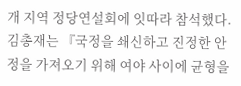개 지역 정당연설회에 잇따라 참석했다. 김총재는 『국정을 쇄신하고 진정한 안정을 가져오기 위해 여야 사이에 균형을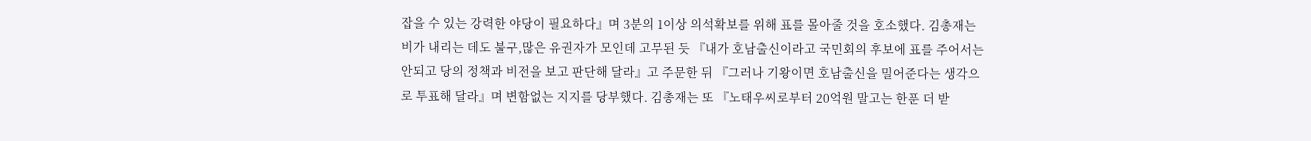잡을 수 있는 강력한 야당이 필요하다』며 3분의 1이상 의석확보를 위해 표를 몰아줄 것을 호소했다. 김총재는 비가 내리는 데도 불구,많은 유권자가 모인데 고무된 듯 『내가 호남출신이라고 국민회의 후보에 표를 주어서는 안되고 당의 정책과 비전을 보고 판단해 달라』고 주문한 뒤 『그러나 기왕이면 호남출신을 밀어준다는 생각으로 투표해 달라』며 변함없는 지지를 당부했다. 김총재는 또 『노태우씨로부터 20억원 말고는 한푼 더 받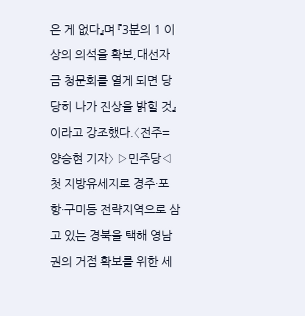은 게 없다』며 『3분의 1 이상의 의석을 확보,대선자금 청문회를 열게 되면 당당히 나가 진상을 밝힐 것』이라고 강조했다.〈전주=양승현 기자〉 ▷민주당◁ 첫 지방유세지로 경주·포항·구미등 전략지역으로 삼고 있는 경북을 택해 영남권의 거점 확보를 위한 세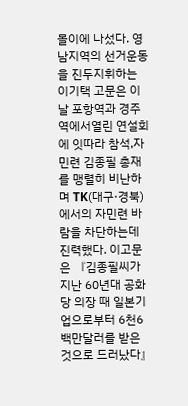몰이에 나섰다. 영남지역의 선거운동을 진두지휘하는 이기택 고문은 이날 포항역과 경주역에서열린 연설회에 잇따라 참석,자민련 김종필 총재를 맹렬히 비난하며 TK(대구·경북)에서의 자민련 바람을 차단하는데 진력했다. 이고문은 『김종필씨가 지난 60년대 공화당 의장 때 일본기업으로부터 6천6백만달러를 받은 것으로 드러났다』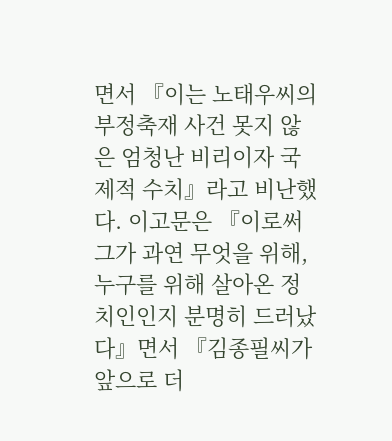면서 『이는 노태우씨의 부정축재 사건 못지 않은 엄청난 비리이자 국제적 수치』라고 비난했다. 이고문은 『이로써 그가 과연 무엇을 위해,누구를 위해 살아온 정치인인지 분명히 드러났다』면서 『김종필씨가 앞으로 더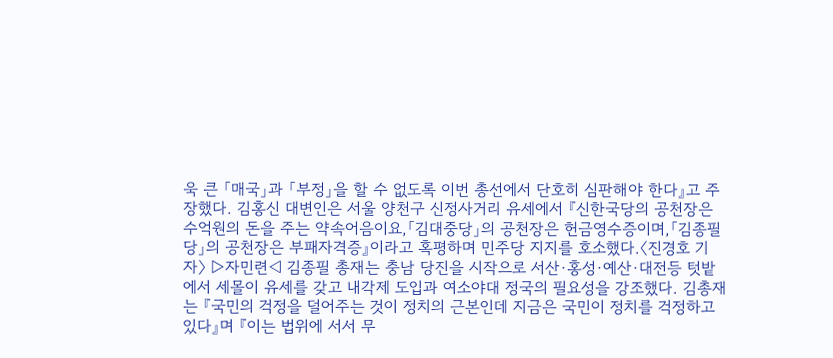욱 큰 「매국」과 「부정」을 할 수 없도록 이번 총선에서 단호히 심판해야 한다』고 주장했다. 김홍신 대변인은 서울 양천구 신정사거리 유세에서 『신한국당의 공천장은 수억원의 돈을 주는 약속어음이요,「김대중당」의 공천장은 헌금영수증이며,「김종필당」의 공천장은 부패자격증』이라고 혹평하며 민주당 지지를 호소했다.〈진경호 기자〉 ▷자민련◁ 김종필 총재는 충남 당진을 시작으로 서산·홍성·예산·대전등 텃밭에서 세몰이 유세를 갖고 내각제 도입과 여소야대 정국의 필요성을 강조했다. 김총재는 『국민의 걱정을 덜어주는 것이 정치의 근본인데 지금은 국민이 정치를 걱정하고 있다』며 『이는 법위에 서서 무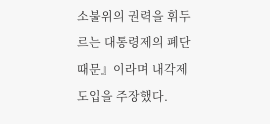소불위의 권력을 휘두르는 대통령제의 폐단 때문』이라며 내각제 도입을 주장했다.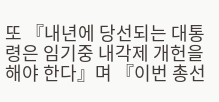또 『내년에 당선되는 대통령은 임기중 내각제 개헌을 해야 한다』며 『이번 총선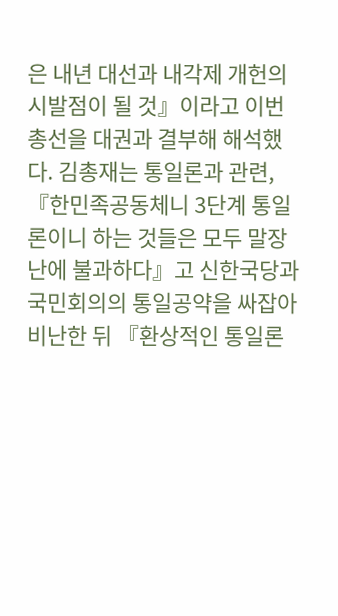은 내년 대선과 내각제 개헌의 시발점이 될 것』이라고 이번 총선을 대권과 결부해 해석했다. 김총재는 통일론과 관련,『한민족공동체니 3단계 통일론이니 하는 것들은 모두 말장난에 불과하다』고 신한국당과 국민회의의 통일공약을 싸잡아 비난한 뒤 『환상적인 통일론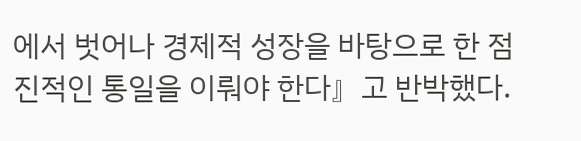에서 벗어나 경제적 성장을 바탕으로 한 점진적인 통일을 이뤄야 한다』고 반박했다.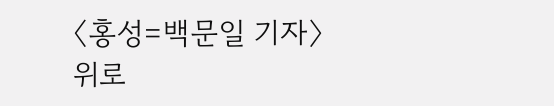〈홍성=백문일 기자〉
위로